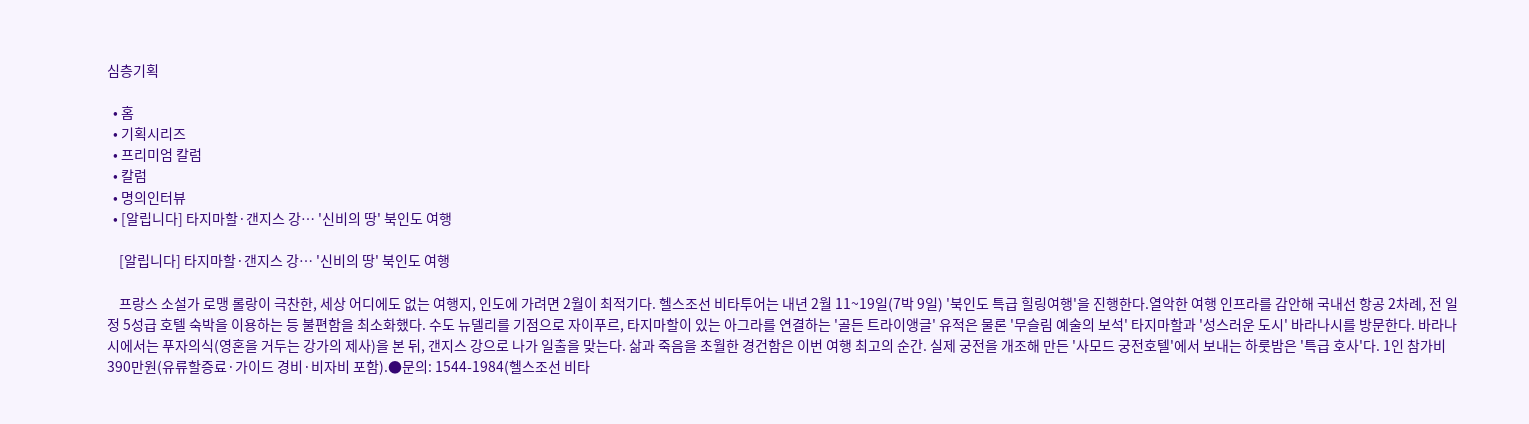심층기획

  • 홈
  • 기획시리즈
  • 프리미엄 칼럼
  • 칼럼
  • 명의인터뷰
  • [알립니다] 타지마할·갠지스 강… '신비의 땅' 북인도 여행

    [알립니다] 타지마할·갠지스 강… '신비의 땅' 북인도 여행

    프랑스 소설가 로맹 롤랑이 극찬한, 세상 어디에도 없는 여행지, 인도에 가려면 2월이 최적기다. 헬스조선 비타투어는 내년 2월 11~19일(7박 9일) '북인도 특급 힐링여행'을 진행한다.열악한 여행 인프라를 감안해 국내선 항공 2차례, 전 일정 5성급 호텔 숙박을 이용하는 등 불편함을 최소화했다. 수도 뉴델리를 기점으로 자이푸르, 타지마할이 있는 아그라를 연결하는 '골든 트라이앵글' 유적은 물론 '무슬림 예술의 보석' 타지마할과 '성스러운 도시' 바라나시를 방문한다. 바라나시에서는 푸자의식(영혼을 거두는 강가의 제사)을 본 뒤, 갠지스 강으로 나가 일출을 맞는다. 삶과 죽음을 초월한 경건함은 이번 여행 최고의 순간. 실제 궁전을 개조해 만든 '사모드 궁전호텔'에서 보내는 하룻밤은 '특급 호사'다. 1인 참가비 390만원(유류할증료·가이드 경비·비자비 포함).●문의: 1544-1984(헬스조선 비타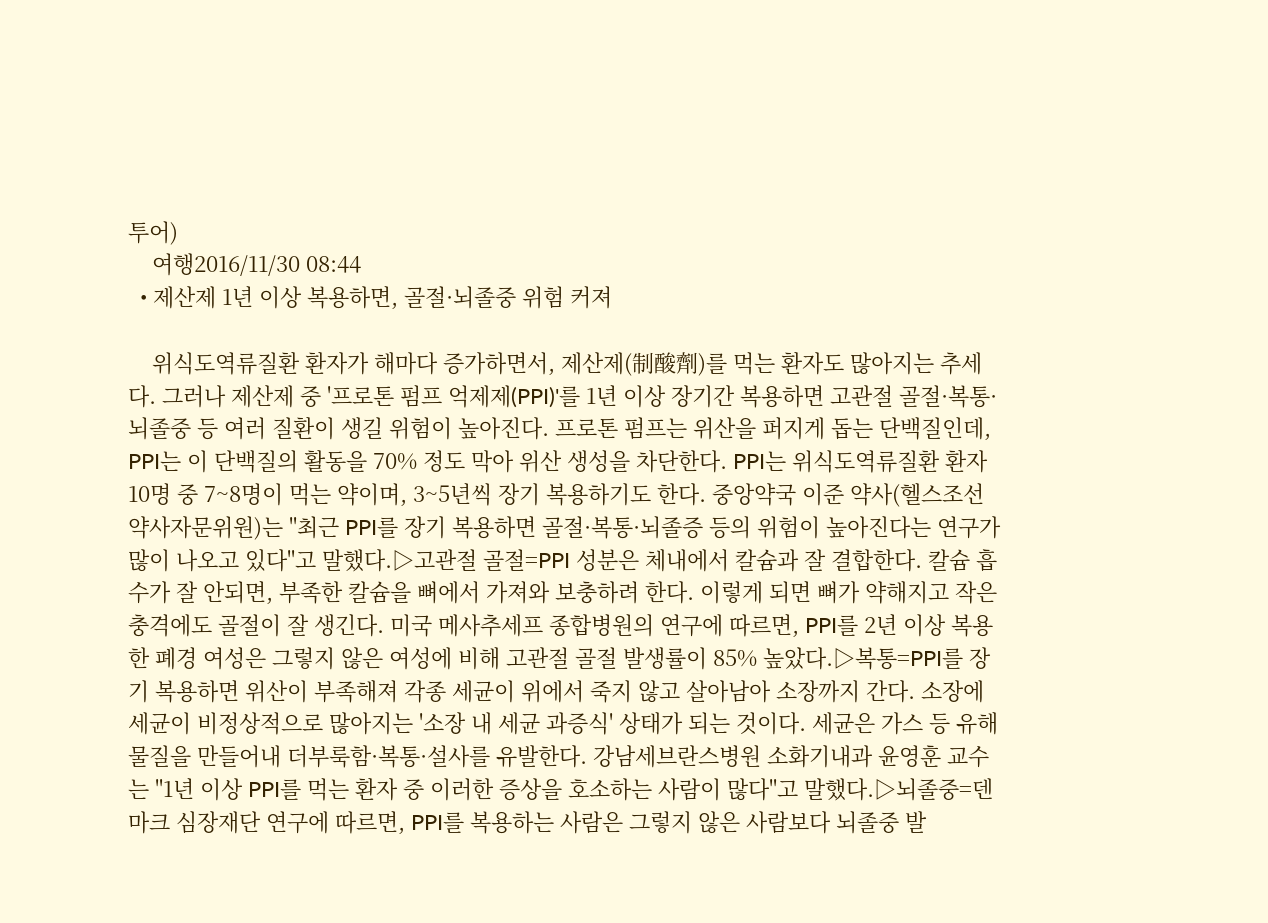투어)
    여행2016/11/30 08:44
  • 제산제 1년 이상 복용하면, 골절·뇌졸중 위험 커져

    위식도역류질환 환자가 해마다 증가하면서, 제산제(制酸劑)를 먹는 환자도 많아지는 추세다. 그러나 제산제 중 '프로톤 펌프 억제제(PPI)'를 1년 이상 장기간 복용하면 고관절 골절·복통·뇌졸중 등 여러 질환이 생길 위험이 높아진다. 프로톤 펌프는 위산을 퍼지게 돕는 단백질인데, PPI는 이 단백질의 활동을 70% 정도 막아 위산 생성을 차단한다. PPI는 위식도역류질환 환자 10명 중 7~8명이 먹는 약이며, 3~5년씩 장기 복용하기도 한다. 중앙약국 이준 약사(헬스조선 약사자문위원)는 "최근 PPI를 장기 복용하면 골절·복통·뇌졸증 등의 위험이 높아진다는 연구가 많이 나오고 있다"고 말했다.▷고관절 골절=PPI 성분은 체내에서 칼슘과 잘 결합한다. 칼슘 흡수가 잘 안되면, 부족한 칼슘을 뼈에서 가져와 보충하려 한다. 이렇게 되면 뼈가 약해지고 작은 충격에도 골절이 잘 생긴다. 미국 메사추세프 종합병원의 연구에 따르면, PPI를 2년 이상 복용한 폐경 여성은 그렇지 않은 여성에 비해 고관절 골절 발생률이 85% 높았다.▷복통=PPI를 장기 복용하면 위산이 부족해져 각종 세균이 위에서 죽지 않고 살아남아 소장까지 간다. 소장에 세균이 비정상적으로 많아지는 '소장 내 세균 과증식' 상태가 되는 것이다. 세균은 가스 등 유해 물질을 만들어내 더부룩함·복통·설사를 유발한다. 강남세브란스병원 소화기내과 윤영훈 교수는 "1년 이상 PPI를 먹는 환자 중 이러한 증상을 호소하는 사람이 많다"고 말했다.▷뇌졸중=덴마크 심장재단 연구에 따르면, PPI를 복용하는 사람은 그렇지 않은 사람보다 뇌졸중 발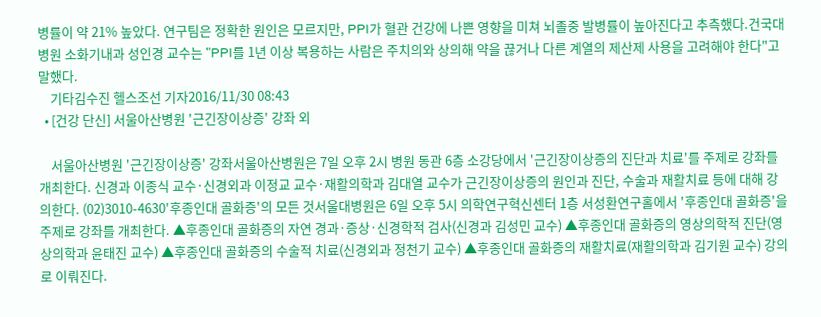병률이 약 21% 높았다. 연구팀은 정확한 원인은 모르지만, PPI가 혈관 건강에 나쁜 영향을 미쳐 뇌졸중 발병률이 높아진다고 추측했다.건국대병원 소화기내과 성인경 교수는 "PPI를 1년 이상 복용하는 사람은 주치의와 상의해 약을 끊거나 다른 계열의 제산제 사용을 고려해야 한다"고 말했다.
    기타김수진 헬스조선 기자2016/11/30 08:43
  • [건강 단신] 서울아산병원 '근긴장이상증' 강좌 외

    서울아산병원 '근긴장이상증' 강좌서울아산병원은 7일 오후 2시 병원 동관 6층 소강당에서 '근긴장이상증의 진단과 치료'를 주제로 강좌를 개최한다. 신경과 이종식 교수·신경외과 이정교 교수·재활의학과 김대열 교수가 근긴장이상증의 원인과 진단, 수술과 재활치료 등에 대해 강의한다. (02)3010-4630'후종인대 골화증'의 모든 것서울대병원은 6일 오후 5시 의학연구혁신센터 1층 서성환연구홀에서 '후종인대 골화증'을 주제로 강좌를 개최한다. ▲후종인대 골화증의 자연 경과·증상·신경학적 검사(신경과 김성민 교수) ▲후종인대 골화증의 영상의학적 진단(영상의학과 윤태진 교수) ▲후종인대 골화증의 수술적 치료(신경외과 정천기 교수) ▲후종인대 골화증의 재활치료(재활의학과 김기원 교수) 강의로 이뤄진다.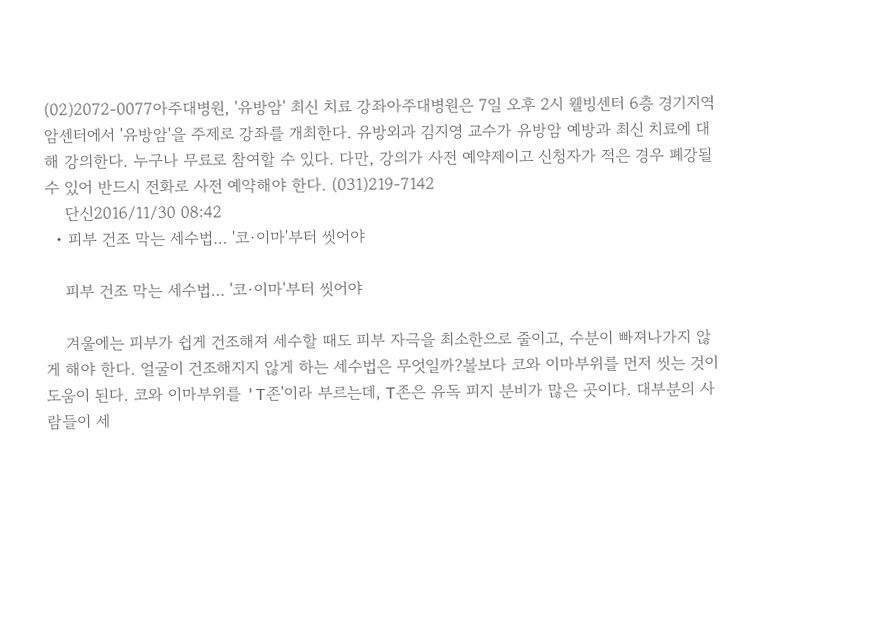(02)2072-0077아주대병원, '유방암' 최신 치료 강좌아주대병원은 7일 오후 2시 웰빙센터 6층 경기지역암센터에서 '유방암'을 주제로 강좌를 개최한다. 유방외과 김지영 교수가 유방암 예방과 최신 치료에 대해 강의한다. 누구나 무료로 참여할 수 있다. 다만, 강의가 사전 예약제이고 신청자가 적은 경우 폐강될 수 있어 반드시 전화로 사전 예약해야 한다. (031)219-7142
    단신2016/11/30 08:42
  • 피부 건조 막는 세수법… '코·이마'부터 씻어야

    피부 건조 막는 세수법… '코·이마'부터 씻어야

    겨울에는 피부가 쉽게 건조해져 세수할 때도 피부 자극을 최소한으로 줄이고, 수분이 빠져나가지 않게 해야 한다. 얼굴이 건조해지지 않게 하는 세수법은 무엇일까?볼보다 코와 이마부위를 먼저 씻는 것이 도움이 된다. 코와 이마부위를 'T존'이라 부르는데, T존은 유독 피지 분비가 많은 곳이다. 대부분의 사람들이 세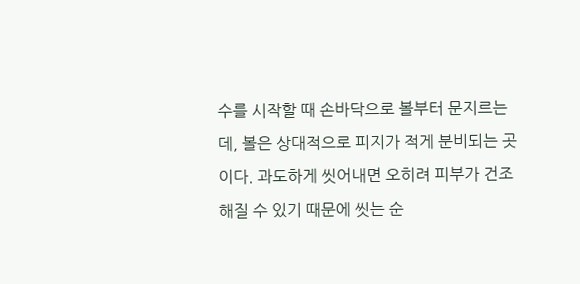수를 시작할 때 손바닥으로 볼부터 문지르는데, 볼은 상대적으로 피지가 적게 분비되는 곳이다. 과도하게 씻어내면 오히려 피부가 건조해질 수 있기 때문에 씻는 순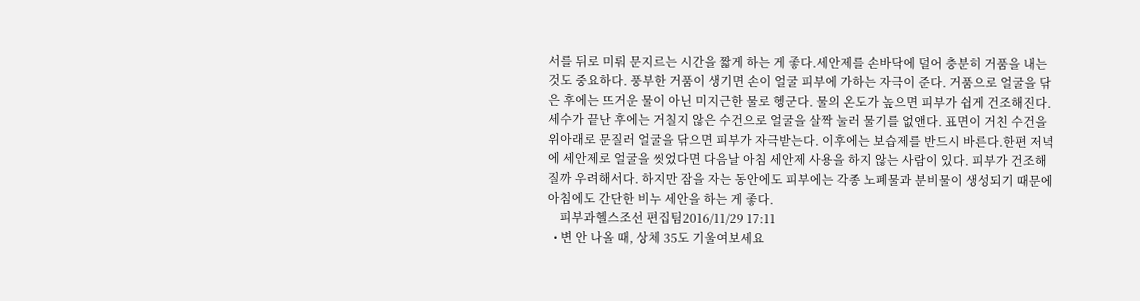서를 뒤로 미뤄 문지르는 시간을 짧게 하는 게 좋다.세안제를 손바닥에 덜어 충분히 거품을 내는 것도 중요하다. 풍부한 거품이 생기면 손이 얼굴 피부에 가하는 자극이 준다. 거품으로 얼굴을 닦은 후에는 뜨거운 물이 아닌 미지근한 물로 헹군다. 물의 온도가 높으면 피부가 쉽게 건조해진다. 세수가 끝난 후에는 거칠지 않은 수건으로 얼굴을 살짝 눌러 물기를 없앤다. 표면이 거친 수건을 위아래로 문질러 얼굴을 닦으면 피부가 자극받는다. 이후에는 보습제를 반드시 바른다.한편 저녁에 세안제로 얼굴을 씻었다면 다음날 아침 세안제 사용을 하지 않는 사람이 있다. 피부가 건조해질까 우려해서다. 하지만 잠을 자는 동안에도 피부에는 각종 노폐물과 분비물이 생성되기 때문에 아침에도 간단한 비누 세안을 하는 게 좋다.
    피부과헬스조선 편집팀2016/11/29 17:11
  • 변 안 나올 때, 상체 35도 기울여보세요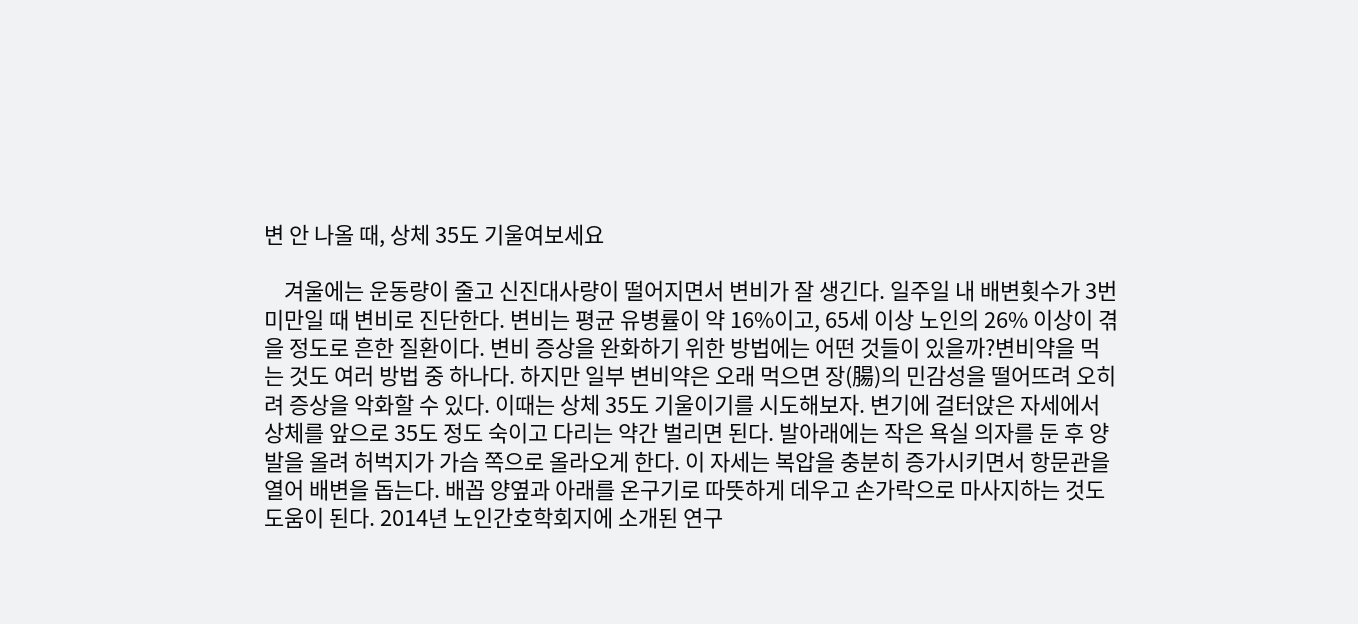변 안 나올 때, 상체 35도 기울여보세요

    겨울에는 운동량이 줄고 신진대사량이 떨어지면서 변비가 잘 생긴다. 일주일 내 배변횟수가 3번 미만일 때 변비로 진단한다. 변비는 평균 유병률이 약 16%이고, 65세 이상 노인의 26% 이상이 겪을 정도로 흔한 질환이다. 변비 증상을 완화하기 위한 방법에는 어떤 것들이 있을까?변비약을 먹는 것도 여러 방법 중 하나다. 하지만 일부 변비약은 오래 먹으면 장(腸)의 민감성을 떨어뜨려 오히려 증상을 악화할 수 있다. 이때는 상체 35도 기울이기를 시도해보자. 변기에 걸터앉은 자세에서 상체를 앞으로 35도 정도 숙이고 다리는 약간 벌리면 된다. 발아래에는 작은 욕실 의자를 둔 후 양발을 올려 허벅지가 가슴 쪽으로 올라오게 한다. 이 자세는 복압을 충분히 증가시키면서 항문관을 열어 배변을 돕는다. 배꼽 양옆과 아래를 온구기로 따뜻하게 데우고 손가락으로 마사지하는 것도 도움이 된다. 2014년 노인간호학회지에 소개된 연구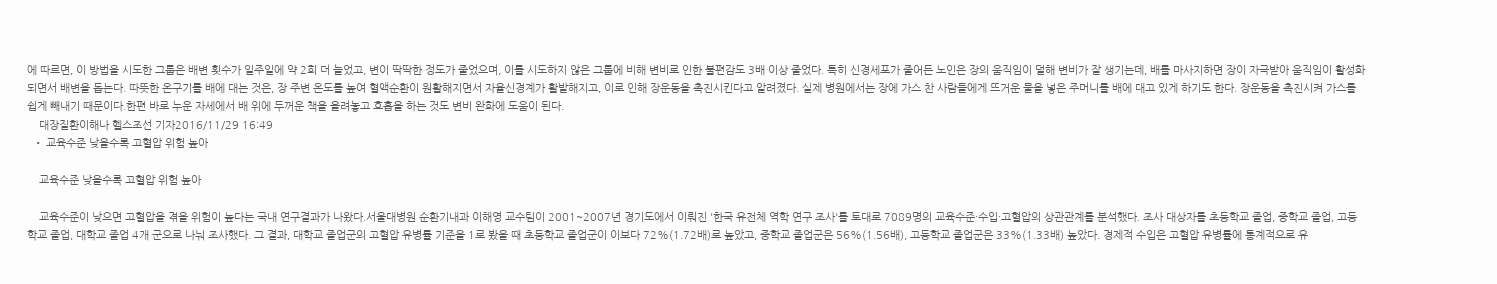에 따르면, 이 방법을 시도한 그룹은 배변 횟수가 일주일에 약 2회 더 늘었고, 변이 딱딱한 정도가 줄었으며, 이를 시도하지 않은 그룹에 비해 변비로 인한 불편감도 3배 이상 줄었다. 특히 신경세포가 줄어든 노인은 장의 움직임이 덜해 변비가 잘 생기는데, 배를 마사지하면 장이 자극받아 움직임이 활성화되면서 배변을 돕는다. 따뜻한 온구기를 배에 대는 것은, 장 주변 온도를 높여 혈액순환이 원활해지면서 자율신경계가 활발해지고, 이로 인해 장운동을 촉진시킨다고 알려졌다. 실제 병원에서는 장에 가스 찬 사람들에게 뜨거운 물을 넣은 주머니를 배에 대고 있게 하기도 한다. 장운동을 촉진시켜 가스를 쉽게 빼내기 때문이다.한편 바로 누운 자세에서 배 위에 두꺼운 책을 올려놓고 호흡을 하는 것도 변비 완화에 도움이 된다.
    대장질환이해나 헬스조선 기자2016/11/29 16:49
  • 교육수준 낮을수록 고혈압 위험 높아

    교육수준 낮을수록 고혈압 위험 높아

    교육수준이 낮으면 고혈압을 겪을 위험이 높다는 국내 연구결과가 나왔다.서울대병원 순환기내과 이해영 교수팀이 2001~2007년 경기도에서 이뤄진 '한국 유전체 역학 연구 조사'를 토대로 7089명의 교육수준·수입·고혈압의 상관관계를 분석했다. 조사 대상자를 초등학교 졸업, 중학교 졸업, 고등학교 졸업, 대학교 졸업 4개 군으로 나눠 조사했다. 그 결과, 대학교 졸업군의 고혈압 유병률 기준을 1로 봤을 때 초등학교 졸업군이 이보다 72%(1.72배)로 높았고, 중학교 졸업군은 56%(1.56배), 고등학교 졸업군은 33%(1.33배) 높았다. 경제적 수입은 고혈압 유병률에 통계적으로 유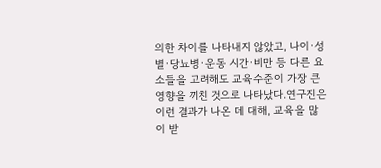의한 차이를 나타내지 않았고, 나이·성별·당뇨병·운동 시간·비만 등 다른 요소들을 고려해도 교육수준이 가장 큰 영향을 끼친 것으로 나타났다.연구진은 이런 결과가 나온 데 대해, 교육을 많이 받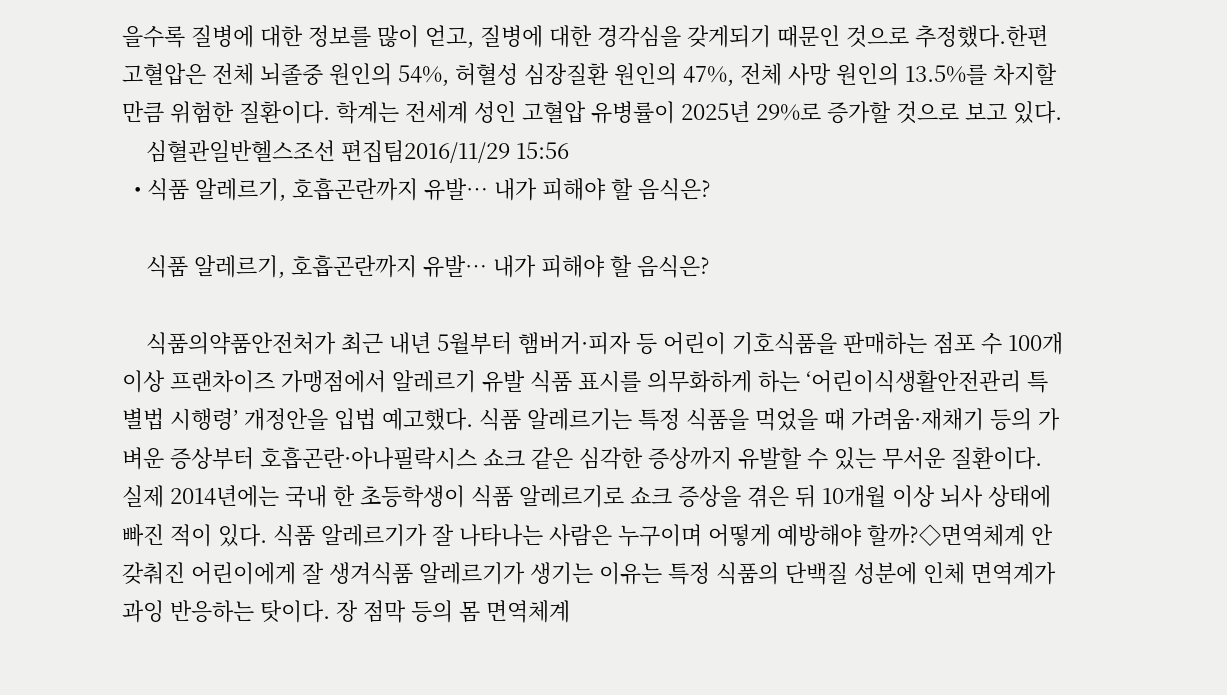을수록 질병에 대한 정보를 많이 얻고, 질병에 대한 경각심을 갖게되기 때문인 것으로 추정했다.한편 고혈압은 전체 뇌졸중 원인의 54%, 허혈성 심장질환 원인의 47%, 전체 사망 원인의 13.5%를 차지할 만큼 위험한 질환이다. 학계는 전세계 성인 고혈압 유병률이 2025년 29%로 증가할 것으로 보고 있다.
    심혈관일반헬스조선 편집팀2016/11/29 15:56
  • 식품 알레르기, 호흡곤란까지 유발… 내가 피해야 할 음식은?

    식품 알레르기, 호흡곤란까지 유발… 내가 피해야 할 음식은?

    식품의약품안전처가 최근 내년 5월부터 햄버거·피자 등 어린이 기호식품을 판매하는 점포 수 100개 이상 프랜차이즈 가맹점에서 알레르기 유발 식품 표시를 의무화하게 하는 ‘어린이식생활안전관리 특별법 시행령’ 개정안을 입법 예고했다. 식품 알레르기는 특정 식품을 먹었을 때 가려움·재채기 등의 가벼운 증상부터 호흡곤란·아나필락시스 쇼크 같은 심각한 증상까지 유발할 수 있는 무서운 질환이다. 실제 2014년에는 국내 한 초등학생이 식품 알레르기로 쇼크 증상을 겪은 뒤 10개월 이상 뇌사 상태에 빠진 적이 있다. 식품 알레르기가 잘 나타나는 사람은 누구이며 어떻게 예방해야 할까?◇면역체계 안 갖춰진 어린이에게 잘 생겨식품 알레르기가 생기는 이유는 특정 식품의 단백질 성분에 인체 면역계가 과잉 반응하는 탓이다. 장 점막 등의 몸 면역체계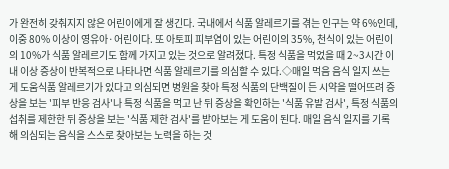가 완전히 갖춰지지 않은 어린이에게 잘 생긴다. 국내에서 식품 알레르기를 겪는 인구는 약 6%인데, 이중 80% 이상이 영유아·어린이다. 또 아토피 피부염이 있는 어린이의 35%, 천식이 있는 어린이의 10%가 식품 알레르기도 함께 가지고 있는 것으로 알려졌다. 특정 식품을 먹었을 때 2~3시간 이내 이상 증상이 반복적으로 나타나면 식품 알레르기를 의심할 수 있다.◇매일 먹음 음식 일지 쓰는 게 도움식품 알레르기가 있다고 의심되면 병원을 찾아 특정 식품의 단백질이 든 시약을 떨어뜨려 증상을 보는 '피부 반응 검사'나 특정 식품을 먹고 난 뒤 증상을 확인하는 '식품 유발 검사', 특정 식품의 섭취를 제한한 뒤 증상을 보는 '식품 제한 검사'를 받아보는 게 도움이 된다. 매일 음식 일지를 기록해 의심되는 음식을 스스로 찾아보는 노력을 하는 것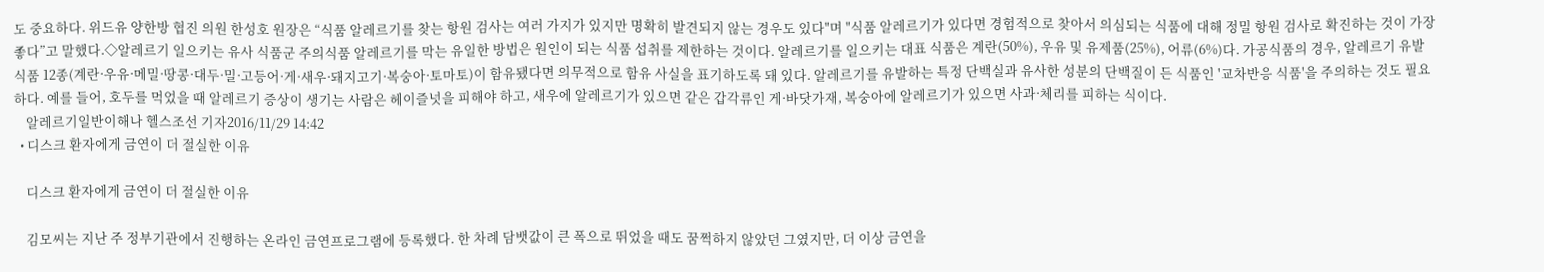도 중요하다. 위드유 양한방 협진 의원 한성호 원장은 “식품 알레르기를 찾는 항원 검사는 여러 가지가 있지만 명확히 발견되지 않는 경우도 있다"며 "식품 알레르기가 있다면 경험적으로 찾아서 의심되는 식품에 대해 정밀 항원 검사로 확진하는 것이 가장 좋다”고 말했다.◇알레르기 일으키는 유사 식품군 주의식품 알레르기를 막는 유일한 방법은 원인이 되는 식품 섭취를 제한하는 것이다. 알레르기를 일으키는 대표 식품은 계란(50%), 우유 및 유제품(25%), 어류(6%)다. 가공식품의 경우, 알레르기 유발 식품 12종(계란·우유·메밀·땅콩·대두·밀·고등어·게·새우·돼지고기·복숭아·토마토)이 함유됐다면 의무적으로 함유 사실을 표기하도록 돼 있다. 알레르기를 유발하는 특정 단백실과 유사한 성분의 단백질이 든 식품인 '교차반응 식품'을 주의하는 것도 필요하다. 예를 들어, 호두를 먹었을 때 알레르기 증상이 생기는 사람은 헤이즐넛을 피해야 하고, 새우에 알레르기가 있으면 같은 갑각류인 게·바닷가재, 복숭아에 알레르기가 있으면 사과·체리를 피하는 식이다.
    알레르기일반이해나 헬스조선 기자2016/11/29 14:42
  • 디스크 환자에게 금연이 더 절실한 이유

    디스크 환자에게 금연이 더 절실한 이유

    김모씨는 지난 주 정부기관에서 진행하는 온라인 금연프로그램에 등록했다. 한 차례 담뱃값이 큰 폭으로 뛰었을 때도 꿈쩍하지 않았던 그였지만, 더 이상 금연을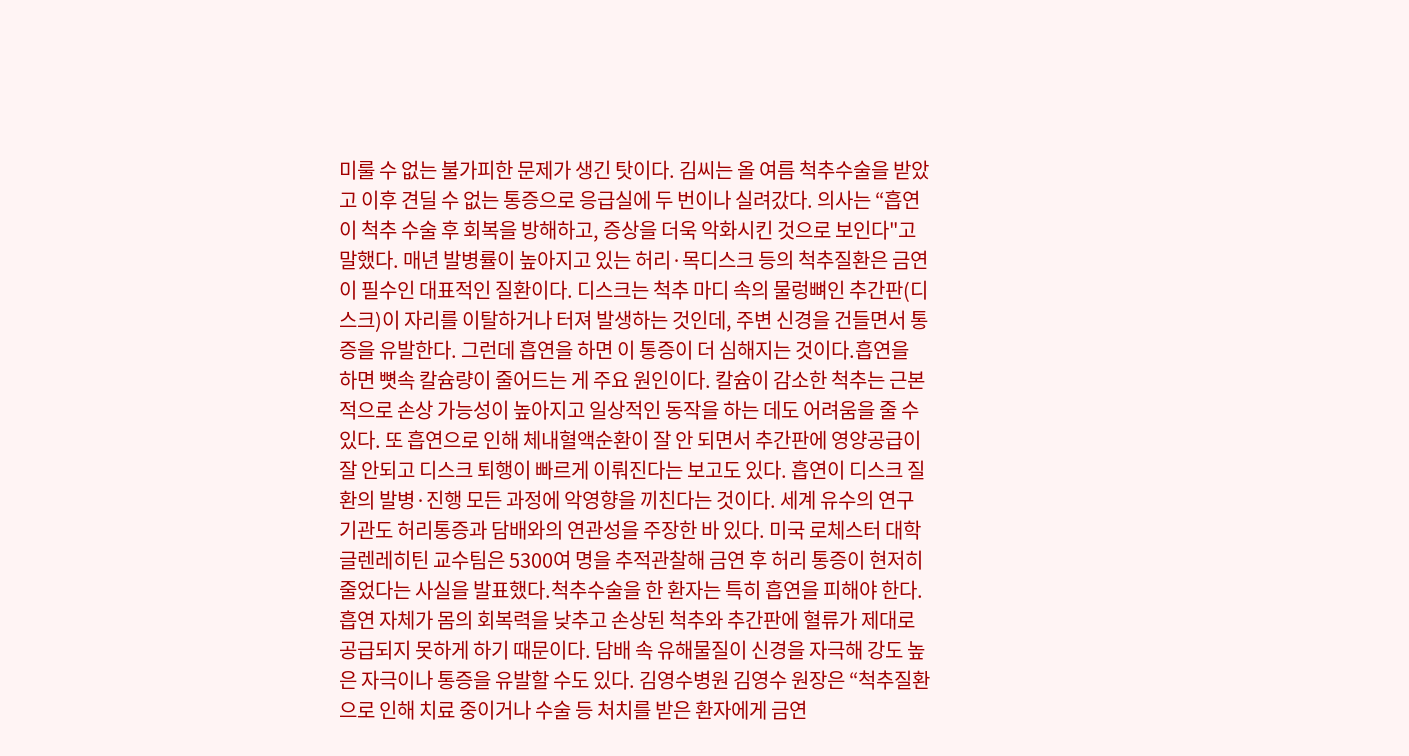미룰 수 없는 불가피한 문제가 생긴 탓이다. 김씨는 올 여름 척추수술을 받았고 이후 견딜 수 없는 통증으로 응급실에 두 번이나 실려갔다. 의사는 “흡연이 척추 수술 후 회복을 방해하고, 증상을 더욱 악화시킨 것으로 보인다"고 말했다. 매년 발병률이 높아지고 있는 허리·목디스크 등의 척추질환은 금연이 필수인 대표적인 질환이다. 디스크는 척추 마디 속의 물렁뼈인 추간판(디스크)이 자리를 이탈하거나 터져 발생하는 것인데, 주변 신경을 건들면서 통증을 유발한다. 그런데 흡연을 하면 이 통증이 더 심해지는 것이다.흡연을 하면 뼛속 칼슘량이 줄어드는 게 주요 원인이다. 칼슘이 감소한 척추는 근본적으로 손상 가능성이 높아지고 일상적인 동작을 하는 데도 어려움을 줄 수 있다. 또 흡연으로 인해 체내혈액순환이 잘 안 되면서 추간판에 영양공급이 잘 안되고 디스크 퇴행이 빠르게 이뤄진다는 보고도 있다. 흡연이 디스크 질환의 발병·진행 모든 과정에 악영향을 끼친다는 것이다. 세계 유수의 연구기관도 허리통증과 담배와의 연관성을 주장한 바 있다. 미국 로체스터 대학 글렌레히틴 교수팀은 5300여 명을 추적관찰해 금연 후 허리 통증이 현저히 줄었다는 사실을 발표했다.척추수술을 한 환자는 특히 흡연을 피해야 한다. 흡연 자체가 몸의 회복력을 낮추고 손상된 척추와 추간판에 혈류가 제대로 공급되지 못하게 하기 때문이다. 담배 속 유해물질이 신경을 자극해 강도 높은 자극이나 통증을 유발할 수도 있다. 김영수병원 김영수 원장은 “척추질환으로 인해 치료 중이거나 수술 등 처치를 받은 환자에게 금연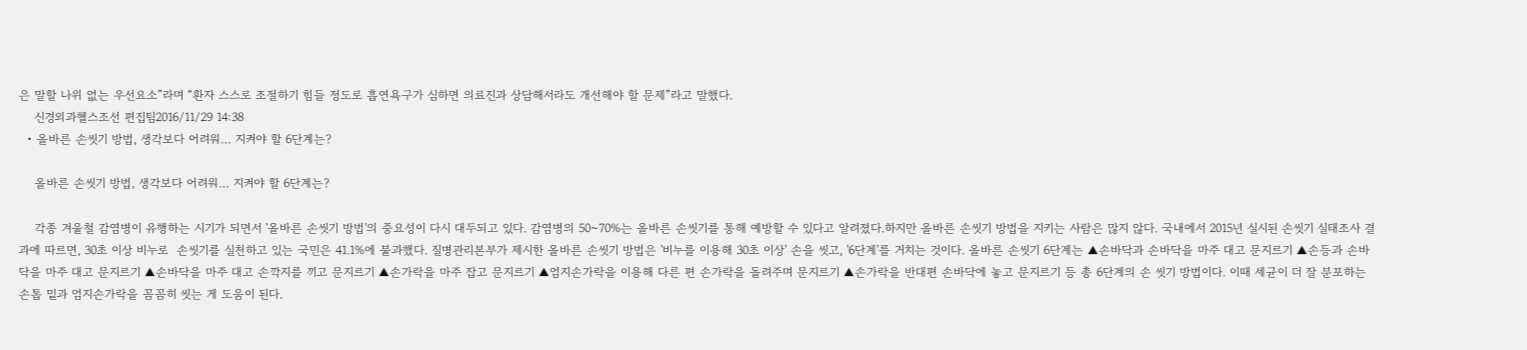은 말할 나위 없는 우선요소”라며 “환자 스스로 조절하기 힘들 정도로 흡연욕구가 심하면 의료진과 상담해서라도 개선해야 할 문제”라고 말했다.
    신경외과헬스조선 편집팀2016/11/29 14:38
  • 올바른 손씻기 방법, 생각보다 어려워… 지켜야 할 6단계는?

    올바른 손씻기 방법, 생각보다 어려워… 지켜야 할 6단계는?

    각종 겨울철 감염병이 유행하는 시기가 되면서 '올바른 손씻기 방법'의 중요성이 다시 대두되고 있다. 감염병의 50~70%는 올바른 손씻기를 통해 예방할 수 있다고 알려졌다.하지만 올바른 손씻기 방법을 지키는 사람은 많지 않다. 국내에서 2015년 실시된 손씻기 실태조사 결과에 따르면, 30초 이상 비누로  손씻기를 실천하고 있는 국민은 41.1%에 불과했다. 질병관리본부가 제시한 올바른 손씻기 방법은 '비누를 이용해 30초 이상' 손을 씻고, '6단계'를 거치는 것이다. 올바른 손씻기 6단계는 ▲손바닥과 손바닥을 마주 대고 문지르기 ▲손등과 손바닥을 마주 대고 문지르기 ▲손바닥을 마주 대고 손깍지를 끼고 문지르기 ▲손가락을 마주 잡고 문지르기 ▲엄지손가락을 이용해 다른 편 손가락을 돌려주며 문지르기 ▲손가락을 반대편 손바닥에 놓고 문지르기 등 총 6단계의 손 씻기 방법이다. 이때 세균이 더 잘 분포하는 손톱 밑과 엄지손가락을 꼼꼼히 씻는 게 도움이 된다.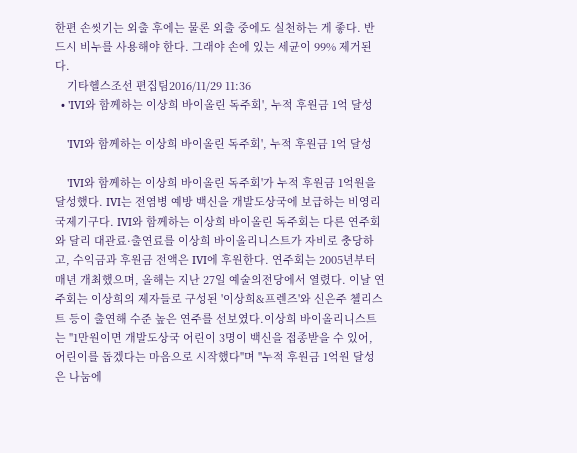한편 손씻기는 외출 후에는 물론 외출 중에도 실천하는 게 좋다. 반드시 비누를 사용해야 한다. 그래야 손에 있는 세균이 99% 제거된다.
    기타헬스조선 편집팀2016/11/29 11:36
  • 'IVI와 함께하는 이상희 바이올린 독주회', 누적 후원금 1억 달성

    'IVI와 함께하는 이상희 바이올린 독주회', 누적 후원금 1억 달성

    'IVI와 함께하는 이상희 바이올린 독주회'가 누적 후원금 1억원을 달성했다. IVI는 전염병 예방 백신을 개발도상국에 보급하는 비영리 국제기구다. IVI와 함께하는 이상희 바이올린 독주회는 다른 연주회와 달리 대관료·출연료를 이상희 바이올리니스트가 자비로 충당하고, 수익금과 후원금 전액은 IVI에 후원한다. 연주회는 2005년부터 매년 개최했으며, 올해는 지난 27일 예술의전당에서 열렸다. 이날 연주회는 이상희의 제자들로 구성된 '이상희&프렌즈'와 신은주 첼리스트 등이 출연해 수준 높은 연주를 선보였다.이상희 바이올리니스트는 "1만원이면 개발도상국 어린이 3명이 백신을 접종받을 수 있어, 어린이를 돕겠다는 마음으로 시작했다"며 "누적 후원금 1억원 달성은 나눔에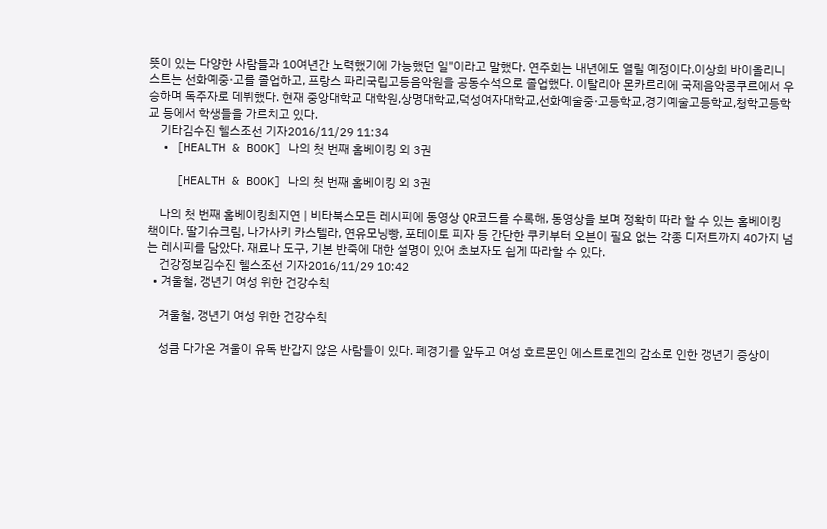뜻이 있는 다양한 사람들과 10여년간 노력했기에 가능했던 일"이라고 말했다. 연주회는 내년에도 열릴 예정이다.이상희 바이올리니스트는 선화예중·고를 졸업하고, 프랑스 파리국립고등음악원을 공동수석으로 졸업했다. 이탈리아 몬카르리에 국제음악콩쿠르에서 우승하며 독주자로 데뷔했다. 현재 중앙대학교 대학원,상명대학교,덕성여자대학교,선화예술중·고등학교,경기예술고등학교,청학고등학교 등에서 학생들을 가르치고 있다.
    기타김수진 헬스조선 기자2016/11/29 11:34
  • [HEALTH & BOOK] 나의 첫 번째 홈베이킹 외 3권

    [HEALTH & BOOK] 나의 첫 번째 홈베이킹 외 3권

    나의 첫 번째 홈베이킹최지연 | 비타북스모든 레시피에 동영상 QR코드를 수록해, 동영상을 보며 정확히 따라 할 수 있는 홈베이킹 책이다. 딸기슈크림, 나가사키 카스텔라, 연유모닝빵, 포테이토 피자 등 간단한 쿠키부터 오븐이 필요 없는 각종 디저트까지 40가지 넘는 레시피를 담았다. 재료나 도구, 기본 반죽에 대한 설명이 있어 초보자도 쉽게 따라할 수 있다.
    건강정보김수진 헬스조선 기자2016/11/29 10:42
  • 겨울철, 갱년기 여성 위한 건강수칙

    겨울철, 갱년기 여성 위한 건강수칙

    성큼 다가온 겨울이 유독 반갑지 않은 사람들이 있다. 폐경기를 앞두고 여성 호르몬인 에스트로겐의 감소로 인한 갱년기 증상이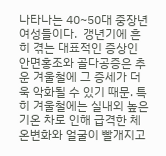나타나는 40~50대 중장년 여성들이다.  갱년기에 흔히 겪는 대표적인 증상인 안면홍조와 골다공증은 추운 겨울철에 그 증세가 더욱 악화될 수 있기 때문. 특히 겨울철에는 실내외 높은 기온 차로 인해 급격한 체온변화와 얼굴이 빨개지고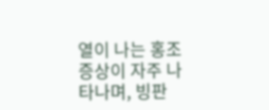열이 나는 홍조 증상이 자주 나타나며, 빙판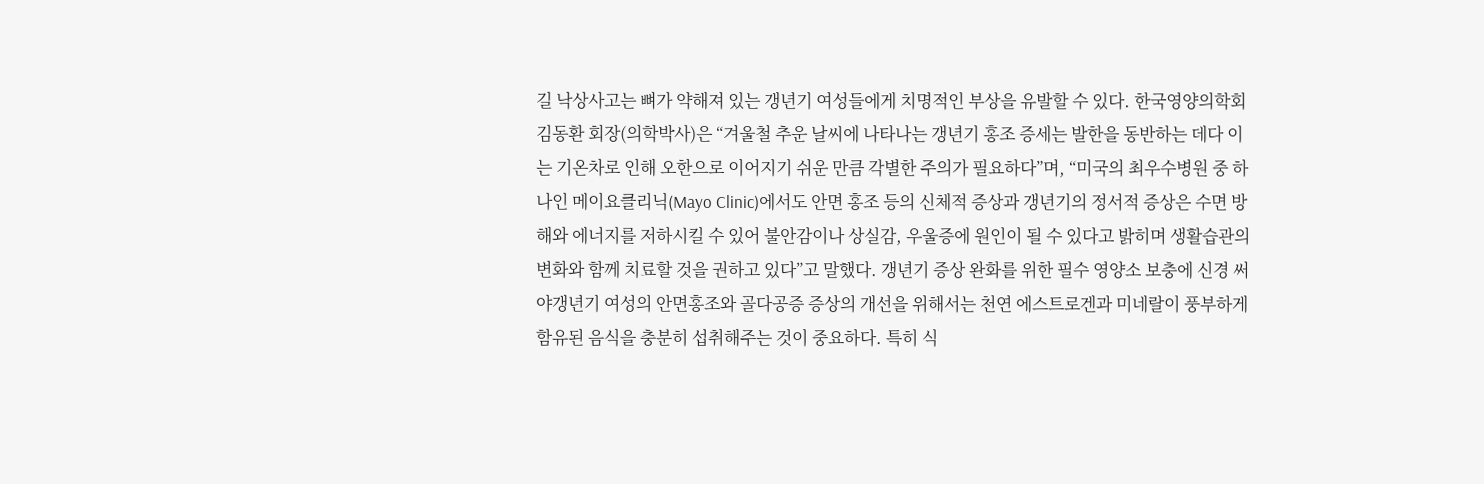길 낙상사고는 뼈가 약해져 있는 갱년기 여성들에게 치명적인 부상을 유발할 수 있다. 한국영양의학회 김동환 회장(의학박사)은 “겨울철 추운 날씨에 나타나는 갱년기 홍조 증세는 발한을 동반하는 데다 이는 기온차로 인해 오한으로 이어지기 쉬운 만큼 각별한 주의가 필요하다”며, “미국의 최우수병원 중 하나인 메이요클리닉(Mayo Clinic)에서도 안면 홍조 등의 신체적 증상과 갱년기의 정서적 증상은 수면 방해와 에너지를 저하시킬 수 있어 불안감이나 상실감, 우울증에 원인이 될 수 있다고 밝히며 생활습관의 변화와 함께 치료할 것을 권하고 있다”고 말했다. 갱년기 증상 완화를 위한 필수 영양소 보충에 신경 써야갱년기 여성의 안면홍조와 골다공증 증상의 개선을 위해서는 천연 에스트로겐과 미네랄이 풍부하게 함유된 음식을 충분히 섭취해주는 것이 중요하다. 특히 식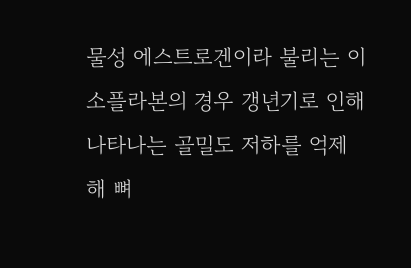물성 에스트로겐이라 불리는 이소플라본의 경우 갱년기로 인해 나타나는 골밀도 저하를 억제해 뼈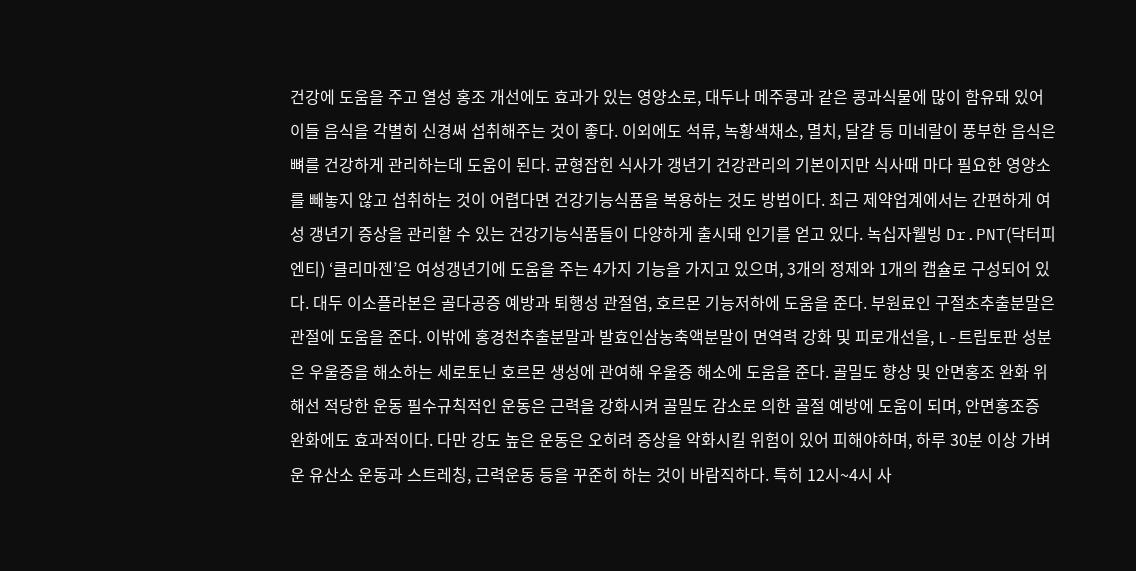건강에 도움을 주고 열성 홍조 개선에도 효과가 있는 영양소로, 대두나 메주콩과 같은 콩과식물에 많이 함유돼 있어 이들 음식을 각별히 신경써 섭취해주는 것이 좋다. 이외에도 석류, 녹황색채소, 멸치, 달걀 등 미네랄이 풍부한 음식은 뼈를 건강하게 관리하는데 도움이 된다. 균형잡힌 식사가 갱년기 건강관리의 기본이지만 식사때 마다 필요한 영양소를 빼놓지 않고 섭취하는 것이 어렵다면 건강기능식품을 복용하는 것도 방법이다. 최근 제약업계에서는 간편하게 여성 갱년기 증상을 관리할 수 있는 건강기능식품들이 다양하게 출시돼 인기를 얻고 있다. 녹십자웰빙 Dr.PNT(닥터피엔티) ‘클리마젠’은 여성갱년기에 도움을 주는 4가지 기능을 가지고 있으며, 3개의 정제와 1개의 캡슐로 구성되어 있다. 대두 이소플라본은 골다공증 예방과 퇴행성 관절염, 호르몬 기능저하에 도움을 준다. 부원료인 구절초추출분말은 관절에 도움을 준다. 이밖에 홍경천추출분말과 발효인삼농축액분말이 면역력 강화 및 피로개선을, L-트립토판 성분은 우울증을 해소하는 세로토닌 호르몬 생성에 관여해 우울증 해소에 도움을 준다. 골밀도 향상 및 안면홍조 완화 위해선 적당한 운동 필수규칙적인 운동은 근력을 강화시켜 골밀도 감소로 의한 골절 예방에 도움이 되며, 안면홍조증 완화에도 효과적이다. 다만 강도 높은 운동은 오히려 증상을 악화시킬 위험이 있어 피해야하며, 하루 30분 이상 가벼운 유산소 운동과 스트레칭, 근력운동 등을 꾸준히 하는 것이 바람직하다. 특히 12시~4시 사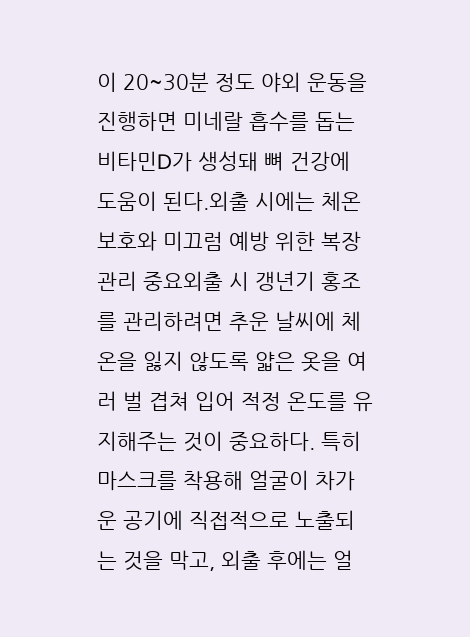이 20~30분 정도 야외 운동을 진행하면 미네랄 흡수를 돕는 비타민D가 생성돼 뼈 건강에 도움이 된다.외출 시에는 체온 보호와 미끄럼 예방 위한 복장관리 중요외출 시 갱년기 홍조를 관리하려면 추운 날씨에 체온을 잃지 않도록 얇은 옷을 여러 벌 겹쳐 입어 적정 온도를 유지해주는 것이 중요하다. 특히 마스크를 착용해 얼굴이 차가운 공기에 직접적으로 노출되는 것을 막고, 외출 후에는 얼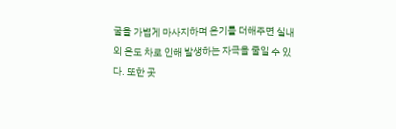굴을 가볍게 마사지하며 온기를 더해주면 실내외 온도 차로 인해 발생하는 자극을 줄일 수 있다. 또한 곳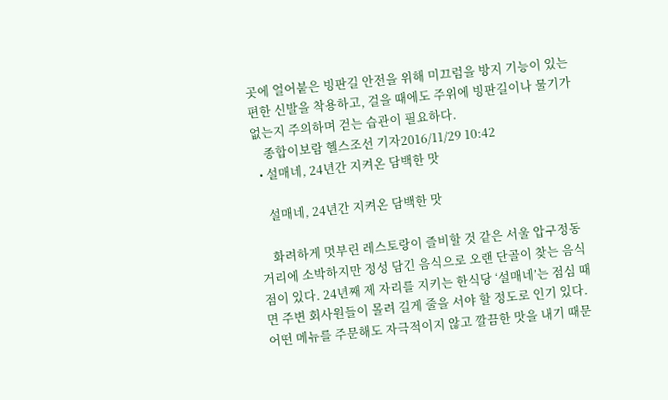곳에 얼어붙은 빙판길 안전을 위해 미끄럼을 방지 기능이 있는 편한 신발을 착용하고, 걸을 때에도 주위에 빙판길이나 물기가 없는지 주의하며 걷는 습관이 필요하다.
    종합이보람 헬스조선 기자2016/11/29 10:42
  • 설매네, 24년간 지켜온 담백한 맛

    설매네, 24년간 지켜온 담백한 맛

    화려하게 멋부린 레스토랑이 즐비할 것 같은 서울 압구정동 거리에 소박하지만 정성 담긴 음식으로 오랜 단골이 찾는 음식점이 있다. 24년째 제 자리를 지키는 한식당 ‘설매네’는 점심 때면 주변 회사원들이 몰려 길게 줄을 서야 할 정도로 인기 있다. 어떤 메뉴를 주문해도 자극적이지 않고 깔끔한 맛을 내기 때문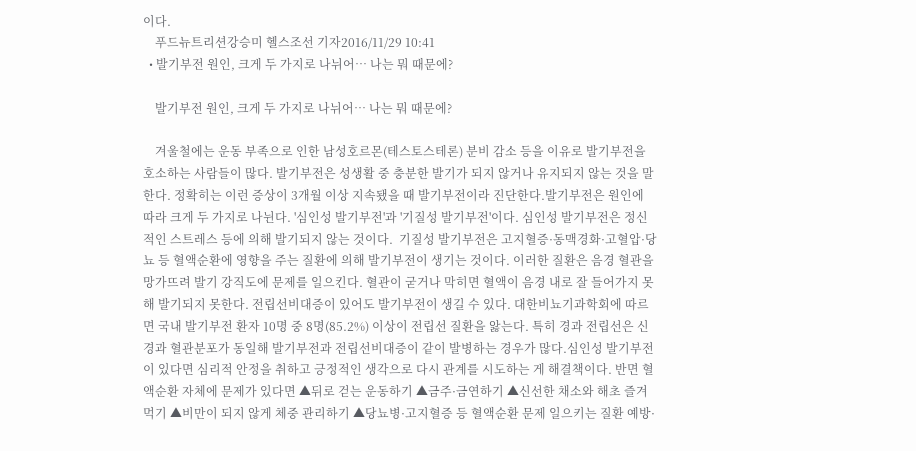이다.
    푸드뉴트리션강승미 헬스조선 기자2016/11/29 10:41
  • 발기부전 원인, 크게 두 가지로 나뉘어… 나는 뭐 때문에?

    발기부전 원인, 크게 두 가지로 나뉘어… 나는 뭐 때문에?

    겨울철에는 운동 부족으로 인한 남성호르몬(테스토스테론) 분비 감소 등을 이유로 발기부전을 호소하는 사람들이 많다. 발기부전은 성생활 중 충분한 발기가 되지 않거나 유지되지 않는 것을 말한다. 정확히는 이런 증상이 3개월 이상 지속됐을 때 발기부전이라 진단한다.발기부전은 원인에 따라 크게 두 가지로 나뉜다. '심인성 발기부전'과 '기질성 발기부전'이다. 심인성 발기부전은 정신적인 스트레스 등에 의해 발기되지 않는 것이다.  기질성 발기부전은 고지혈증·동맥경화·고혈압·당뇨 등 혈액순환에 영향을 주는 질환에 의해 발기부전이 생기는 것이다. 이러한 질환은 음경 혈관을 망가뜨려 발기 강직도에 문제를 일으킨다. 혈관이 굳거나 막히면 혈액이 음경 내로 잘 들어가지 못해 발기되지 못한다. 전립선비대증이 있어도 발기부전이 생길 수 있다. 대한비뇨기과학회에 따르면 국내 발기부전 환자 10명 중 8명(85.2%) 이상이 전립선 질환을 앓는다. 특히 경과 전립선은 신경과 혈관분포가 동일해 발기부전과 전립선비대증이 같이 발병하는 경우가 많다.심인성 발기부전이 있다면 심리적 안정을 취하고 긍정적인 생각으로 다시 관계를 시도하는 게 해결책이다. 반면 혈액순환 자체에 문제가 있다면 ▲뒤로 걷는 운동하기 ▲금주·금연하기 ▲신선한 채소와 해초 즐겨 먹기 ▲비만이 되지 않게 체중 관리하기 ▲당뇨병·고지혈증 등 혈액순환 문제 일으키는 질환 예방·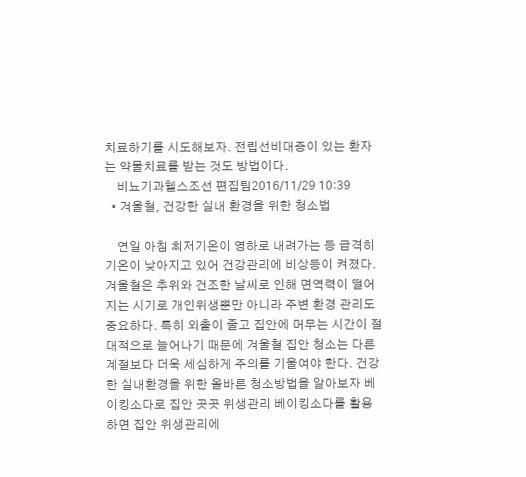치료하기를 시도해보자. 전립선비대증이 있는 환자는 약물치료를 받는 것도 방법이다.
    비뇨기과헬스조선 편집팀2016/11/29 10:39
  • 겨울철, 건강한 실내 환경을 위한 청소법

    연일 아침 최저기온이 영하로 내려가는 등 급격히 기온이 낮아지고 있어 건강관리에 비상등이 켜졌다. 겨울철은 추위와 건조한 날씨로 인해 면역력이 떨어지는 시기로 개인위생뿐만 아니라 주변 환경 관리도 중요하다. 특히 외출이 줄고 집안에 머무는 시간이 절대적으로 늘어나기 때문에 겨울철 집안 청소는 다른 계절보다 더욱 세심하게 주의를 기울여야 한다. 건강한 실내환경을 위한 올바른 청소방법을 알아보자 베이킹소다로 집안 곳곳 위생관리 베이킹소다를 활용하면 집안 위생관리에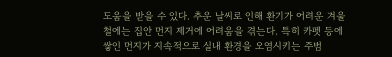도움을 받을 수 있다. 추운 날씨로 인해 환기가 어려운 겨울철에는 집안 먼지 제거에 어려움을 겪는다. 특히 카펫 등에 쌓인 먼지가 지속적으로 실내 환경을 오염시키는 주범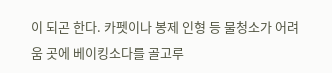이 되곤 한다. 카펫이나 봉제 인형 등 물청소가 어려움 곳에 베이킹소다를 골고루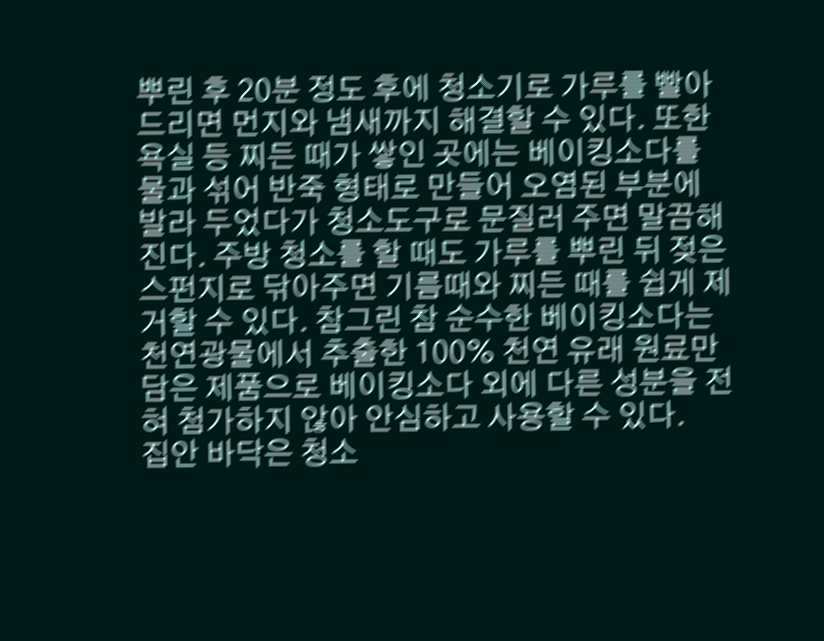뿌린 후 20분 정도 후에 청소기로 가루를 빨아드리면 먼지와 냄새까지 해결할 수 있다. 또한 욕실 등 찌든 때가 쌓인 곳에는 베이킹소다를 물과 섞어 반죽 형태로 만들어 오염된 부분에 발라 두었다가 청소도구로 문질러 주면 말끔해 진다. 주방 청소를 할 때도 가루를 뿌린 뒤 젖은 스펀지로 닦아주면 기름때와 찌든 때를 쉽게 제거할 수 있다. 참그린 참 순수한 베이킹소다는 천연광물에서 추출한 100% 천연 유래 원료만 담은 제품으로 베이킹소다 외에 다른 성분을 전혀 첨가하지 않아 안심하고 사용할 수 있다.   집안 바닥은 청소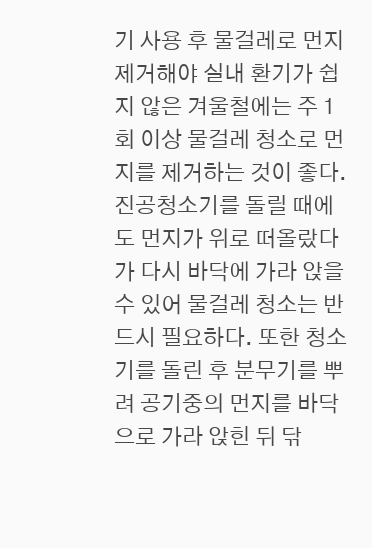기 사용 후 물걸레로 먼지 제거해야 실내 환기가 쉽지 않은 겨울철에는 주 1회 이상 물걸레 청소로 먼지를 제거하는 것이 좋다. 진공청소기를 돌릴 때에도 먼지가 위로 떠올랐다가 다시 바닥에 가라 앉을 수 있어 물걸레 청소는 반드시 필요하다. 또한 청소기를 돌린 후 분무기를 뿌려 공기중의 먼지를 바닥으로 가라 앉힌 뒤 닦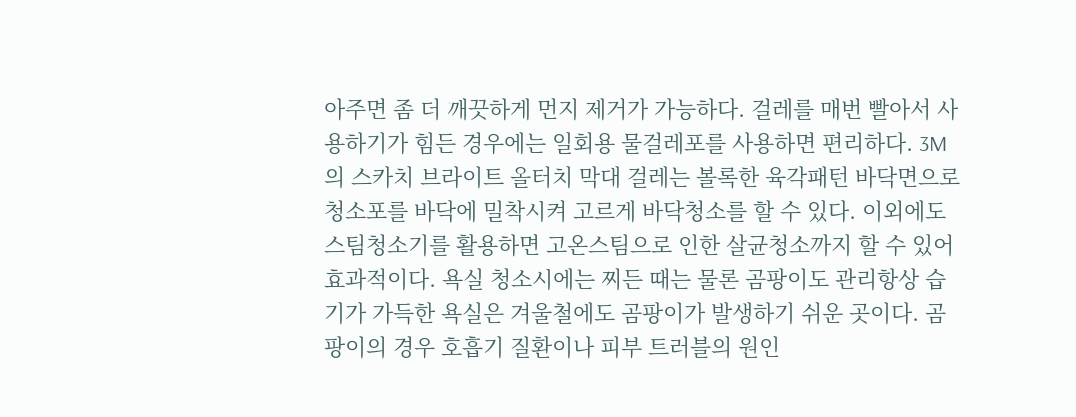아주면 좀 더 깨끗하게 먼지 제거가 가능하다. 걸레를 매번 빨아서 사용하기가 힘든 경우에는 일회용 물걸레포를 사용하면 편리하다. 3M의 스카치 브라이트 올터치 막대 걸레는 볼록한 육각패턴 바닥면으로 청소포를 바닥에 밀착시켜 고르게 바닥청소를 할 수 있다. 이외에도 스팀청소기를 활용하면 고온스팀으로 인한 살균청소까지 할 수 있어 효과적이다. 욕실 청소시에는 찌든 때는 물론 곰팡이도 관리항상 습기가 가득한 욕실은 겨울철에도 곰팡이가 발생하기 쉬운 곳이다. 곰팡이의 경우 호흡기 질환이나 피부 트러블의 원인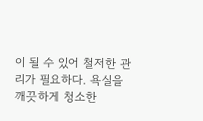이 될 수 있어 철저한 관리가 필요하다. 욕실을 깨끗하게 청소한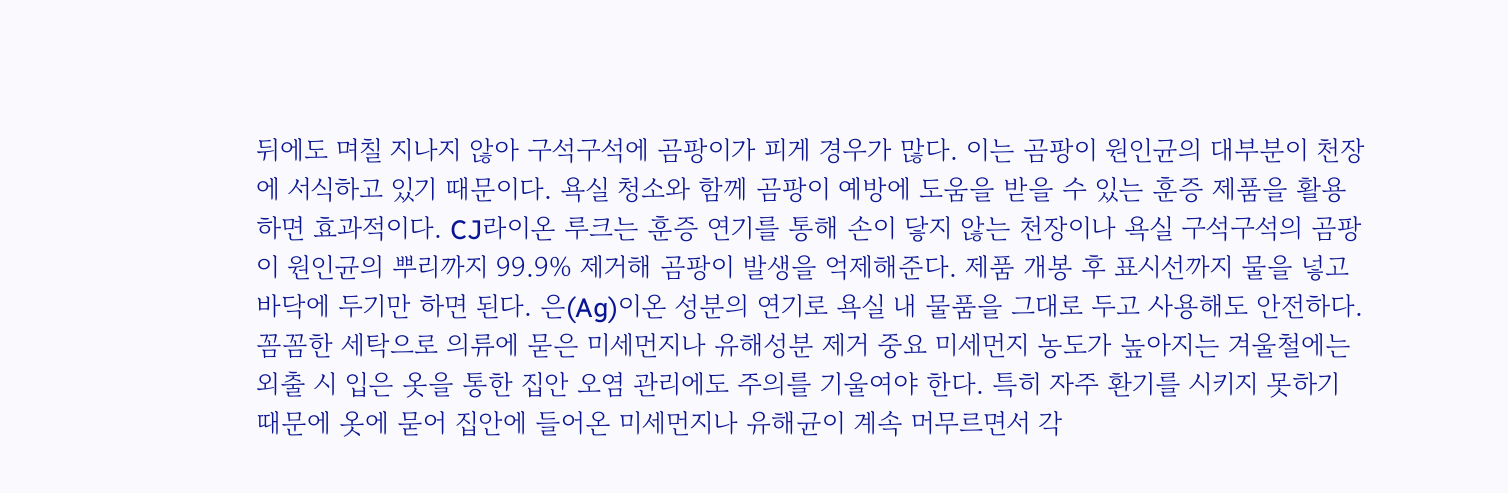뒤에도 며칠 지나지 않아 구석구석에 곰팡이가 피게 경우가 많다. 이는 곰팡이 원인균의 대부분이 천장에 서식하고 있기 때문이다. 욕실 청소와 함께 곰팡이 예방에 도움을 받을 수 있는 훈증 제품을 활용하면 효과적이다. CJ라이온 루크는 훈증 연기를 통해 손이 닿지 않는 천장이나 욕실 구석구석의 곰팡이 원인균의 뿌리까지 99.9% 제거해 곰팡이 발생을 억제해준다. 제품 개봉 후 표시선까지 물을 넣고 바닥에 두기만 하면 된다. 은(Ag)이온 성분의 연기로 욕실 내 물품을 그대로 두고 사용해도 안전하다. 꼼꼼한 세탁으로 의류에 묻은 미세먼지나 유해성분 제거 중요 미세먼지 농도가 높아지는 겨울철에는 외출 시 입은 옷을 통한 집안 오염 관리에도 주의를 기울여야 한다. 특히 자주 환기를 시키지 못하기 때문에 옷에 묻어 집안에 들어온 미세먼지나 유해균이 계속 머무르면서 각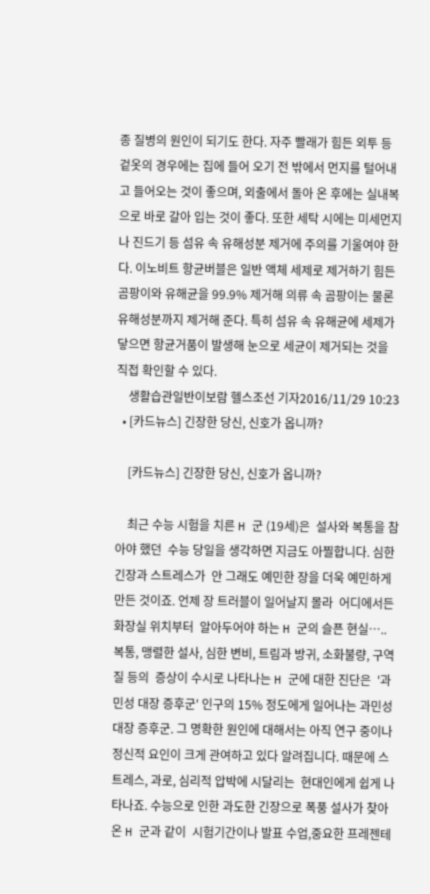종 질병의 원인이 되기도 한다. 자주 빨래가 힘든 외투 등 겉옷의 경우에는 집에 들어 오기 전 밖에서 먼지를 털어내고 들어오는 것이 좋으며, 외출에서 돌아 온 후에는 실내복으로 바로 갈아 입는 것이 좋다. 또한 세탁 시에는 미세먼지나 진드기 등 섬유 속 유해성분 제거에 주의를 기울여야 한다. 이노비트 항균버블은 일반 액체 세제로 제거하기 힘든 곰팡이와 유해균을 99.9% 제거해 의류 속 곰팡이는 물론 유해성분까지 제거해 준다. 특히 섬유 속 유해균에 세제가 닿으면 항균거품이 발생해 눈으로 세균이 제거되는 것을 직접 확인할 수 있다.
    생활습관일반이보람 헬스조선 기자2016/11/29 10:23
  • [카드뉴스] 긴장한 당신, 신호가 옵니까?

    [카드뉴스] 긴장한 당신, 신호가 옵니까?

    최근 수능 시험을 치른 H 군 (19세)은  설사와 복통을 참아야 했던  수능 당일을 생각하면 지금도 아찔합니다. 심한 긴장과 스트레스가  안 그래도 예민한 장을 더욱 예민하게 만든 것이죠. 언제 장 트러블이 일어날지 몰라  어디에서든 화장실 위치부터  알아두어야 하는 H 군의 슬픈 현실….. 복통, 맹렬한 설사, 심한 변비, 트림과 방귀, 소화불량, 구역질 등의  증상이 수시로 나타나는 H 군에 대한 진단은  '과민성 대장 증후군' 인구의 15% 정도에게 일어나는 과민성 대장 증후군. 그 명확한 원인에 대해서는 아직 연구 중이나  정신적 요인이 크게 관여하고 있다 알려집니다. 때문에 스트레스, 과로, 심리적 압박에 시달리는  현대인에게 쉽게 나타나죠. 수능으로 인한 과도한 긴장으로 폭풍 설사가 찾아온 H 군과 같이  시험기간이나 발표 수업,중요한 프레젠테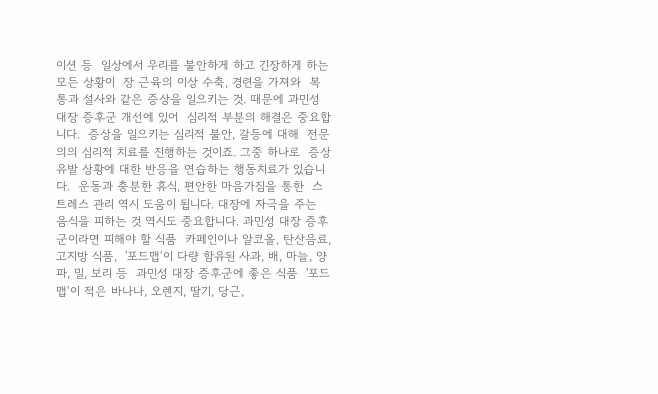이션 등  일상에서 우리를 불안하게 하고 긴장하게 하는 모든 상황이  장 근육의 이상 수축, 경련을 가져와  복통과 설사와 같은 증상을 일으키는 것. 때문에 과민성 대장 증후군 개선에 있어  심리적 부분의 해결은 중요합니다.  증상을 일으키는 심리적 불안, 갈등에 대해  전문의의 심리적 치료를 진행하는 것이죠. 그중 하나로  증상 유발 상황에 대한 반응을 연습하는 행동치료가 있습니다.  운동과 충분한 휴식, 편안한 마음가짐을 통한  스트레스 관리 역시 도움이 됩니다. 대장에 자극을 주는 음식을 피하는 것 역시도 중요합니다. 과민성 대장 증후군이라면 피해야 할 식품  카페인이나 알코올, 탄산음료, 고지방 식품,  '포드맵‘이 다량 함유된 사과, 배, 마늘, 양파, 밀, 보리 등  과민성 대장 증후군에 좋은 식품  '포드맵‘이 적은 바나나, 오렌지, 딸기, 당근,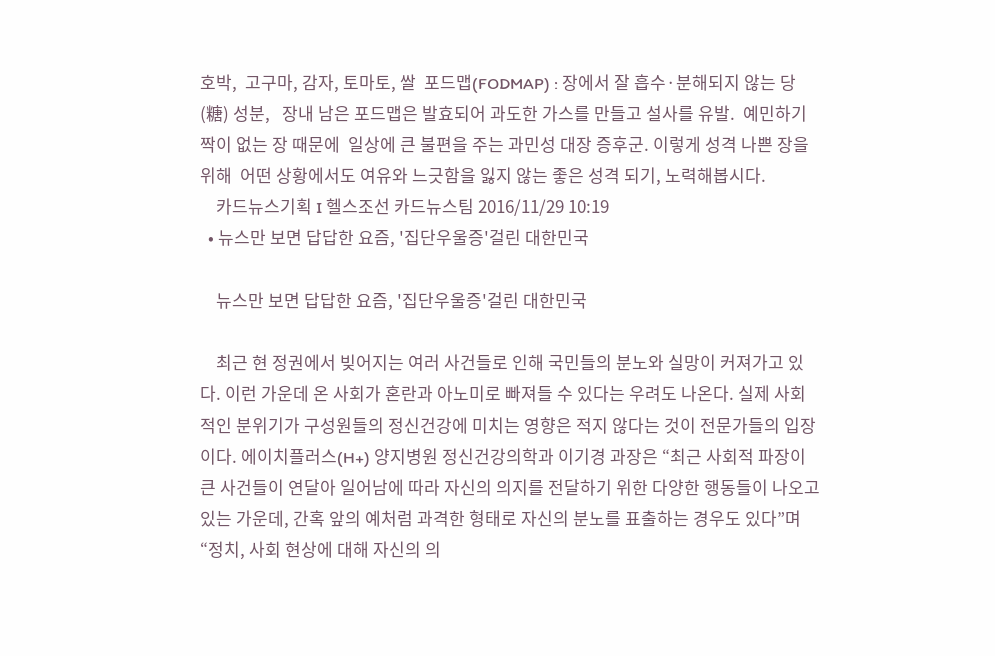호박,  고구마, 감자, 토마토, 쌀  포드맵(FODMAP) : 장에서 잘 흡수·분해되지 않는 당(糖) 성분,   장내 남은 포드맵은 발효되어 과도한 가스를 만들고 설사를 유발.  예민하기 짝이 없는 장 때문에  일상에 큰 불편을 주는 과민성 대장 증후군. 이렇게 성격 나쁜 장을 위해  어떤 상황에서도 여유와 느긋함을 잃지 않는 좋은 성격 되기, 노력해봅시다.
    카드뉴스기획 I 헬스조선 카드뉴스팀 2016/11/29 10:19
  • 뉴스만 보면 답답한 요즘, '집단우울증'걸린 대한민국

    뉴스만 보면 답답한 요즘, '집단우울증'걸린 대한민국

    최근 현 정권에서 빚어지는 여러 사건들로 인해 국민들의 분노와 실망이 커져가고 있다. 이런 가운데 온 사회가 혼란과 아노미로 빠져들 수 있다는 우려도 나온다. 실제 사회적인 분위기가 구성원들의 정신건강에 미치는 영향은 적지 않다는 것이 전문가들의 입장이다. 에이치플러스(H+) 양지병원 정신건강의학과 이기경 과장은 “최근 사회적 파장이 큰 사건들이 연달아 일어남에 따라 자신의 의지를 전달하기 위한 다양한 행동들이 나오고 있는 가운데, 간혹 앞의 예처럼 과격한 형태로 자신의 분노를 표출하는 경우도 있다”며 “정치, 사회 현상에 대해 자신의 의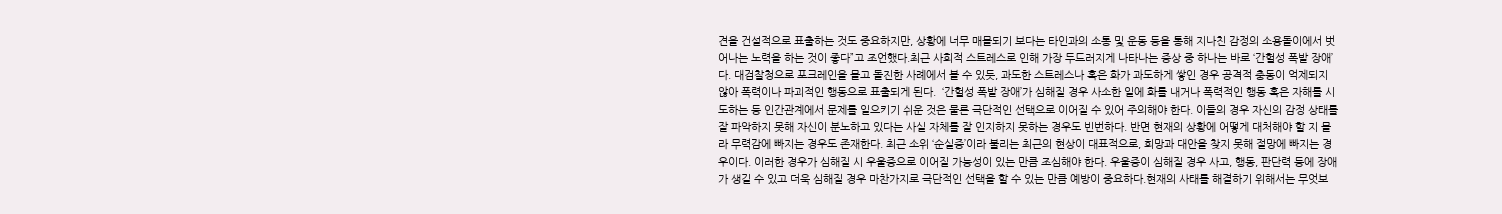견을 건설적으로 표출하는 것도 중요하지만, 상황에 너무 매몰되기 보다는 타인과의 소통 및 운동 등을 통해 지나친 감정의 소용돌이에서 벗어나는 노력을 하는 것이 좋다”고 조언했다.최근 사회적 스트레스로 인해 가장 두드러지게 나타나는 증상 중 하나는 바로 ‘간헐성 폭발 장애’다. 대검찰청으로 포크레인을 몰고 돌진한 사례에서 볼 수 있듯, 과도한 스트레스나 혹은 화가 과도하게 쌓인 경우 공격적 충동이 억제되지 않아 폭력이나 파괴적인 행동으로 표출되게 된다.  ‘간헐성 폭발 장애’가 심해질 경우 사소한 일에 화를 내거나 폭력적인 행동 혹은 자해를 시도하는 등 인간관계에서 문제를 일으키기 쉬운 것은 물론 극단적인 선택으로 이어질 수 있어 주의해야 한다. 이들의 경우 자신의 감정 상태를 잘 파악하지 못해 자신이 분노하고 있다는 사실 자체를 잘 인지하지 못하는 경우도 빈번하다. 반면 현재의 상황에 어떻게 대처해야 할 지 몰라 무력감에 빠지는 경우도 존재한다. 최근 소위 ‘순실증’이라 불리는 최근의 현상이 대표적으로, 희망과 대안을 찾지 못해 절망에 빠지는 경우이다. 이러한 경우가 심해질 시 우울증으로 이어질 가능성이 있는 만큼 조심해야 한다. 우울증이 심해질 경우 사고, 행동, 판단력 등에 장애가 생길 수 있고 더욱 심해질 경우 마찬가지로 극단적인 선택을 할 수 있는 만큼 예방이 중요하다.현재의 사태를 해결하기 위해서는 무엇보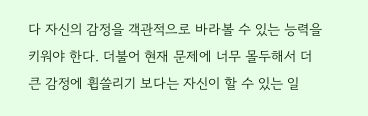다 자신의 감정을 객관적으로 바라볼 수 있는 능력을 키워야 한다. 더불어 현재 문제에 너무 몰두해서 더 큰 감정에 휩쓸리기 보다는 자신이 할 수 있는 일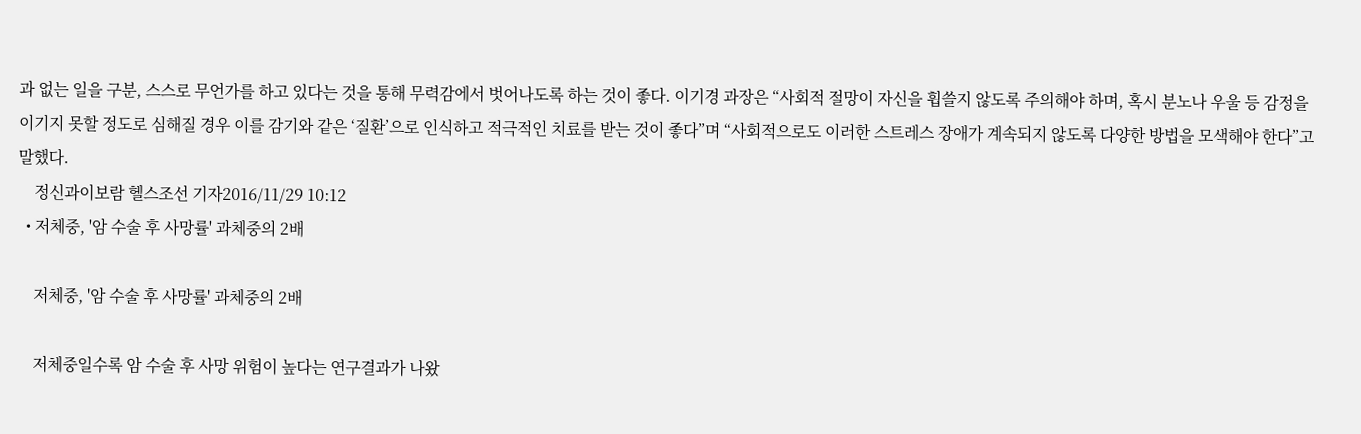과 없는 일을 구분, 스스로 무언가를 하고 있다는 것을 통해 무력감에서 벗어나도록 하는 것이 좋다. 이기경 과장은 “사회적 절망이 자신을 휩쓸지 않도록 주의해야 하며, 혹시 분노나 우울 등 감정을 이기지 못할 정도로 심해질 경우 이를 감기와 같은 ‘질환’으로 인식하고 적극적인 치료를 받는 것이 좋다”며 “사회적으로도 이러한 스트레스 장애가 계속되지 않도록 다양한 방법을 모색해야 한다”고 말했다.
    정신과이보람 헬스조선 기자2016/11/29 10:12
  • 저체중, '암 수술 후 사망률' 과체중의 2배

    저체중, '암 수술 후 사망률' 과체중의 2배

    저체중일수록 암 수술 후 사망 위험이 높다는 연구결과가 나왔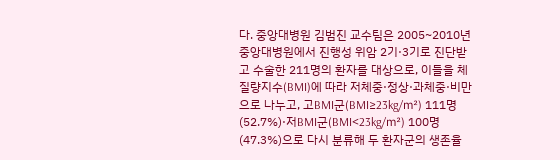다. 중앙대병원 김범진 교수팀은 2005~2010년 중앙대병원에서 진행성 위암 2기·3기로 진단받고 수술한 211명의 환자를 대상으로, 이들을 체질량지수(BMI)에 따라 저체중·정상·과체중·비만으로 나누고, 고BMI군(BMI≥23kg/㎡) 111명(52.7%)·저BMI군(BMI<23kg/㎡) 100명(47.3%)으로 다시 분류해 두 환자군의 생존율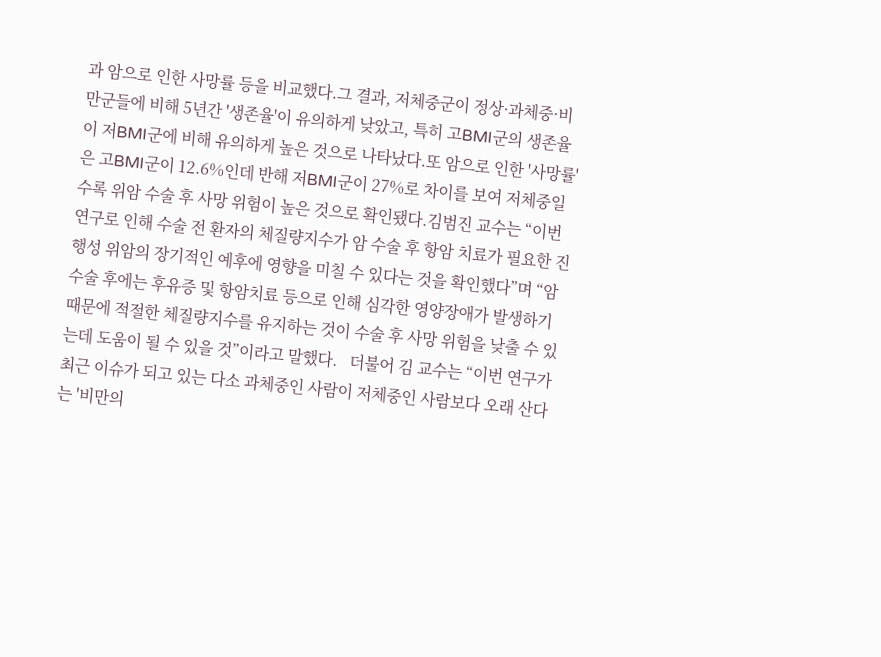과 암으로 인한 사망률 등을 비교했다.그 결과, 저체중군이 정상·과체중·비만군들에 비해 5년간 '생존율'이 유의하게 낮았고, 특히 고BMI군의 생존율이 저BMI군에 비해 유의하게 높은 것으로 나타났다.또 암으로 인한 '사망률'은 고BMI군이 12.6%인데 반해 저BMI군이 27%로 차이를 보여 저체중일수록 위암 수술 후 사망 위험이 높은 것으로 확인됐다.김범진 교수는 “이번 연구로 인해 수술 전 환자의 체질량지수가 암 수술 후 항암 치료가 필요한 진행성 위암의 장기적인 예후에 영향을 미칠 수 있다는 것을 확인했다”며 “암 수술 후에는 후유증 및 항암치료 등으로 인해 심각한 영양장애가 발생하기 때문에 적절한 체질량지수를 유지하는 것이 수술 후 사망 위험을 낮출 수 있는데 도움이 될 수 있을 것”이라고 말했다.   더불어 김 교수는 “이번 연구가 최근 이슈가 되고 있는 다소 과체중인 사람이 저체중인 사람보다 오래 산다는 '비만의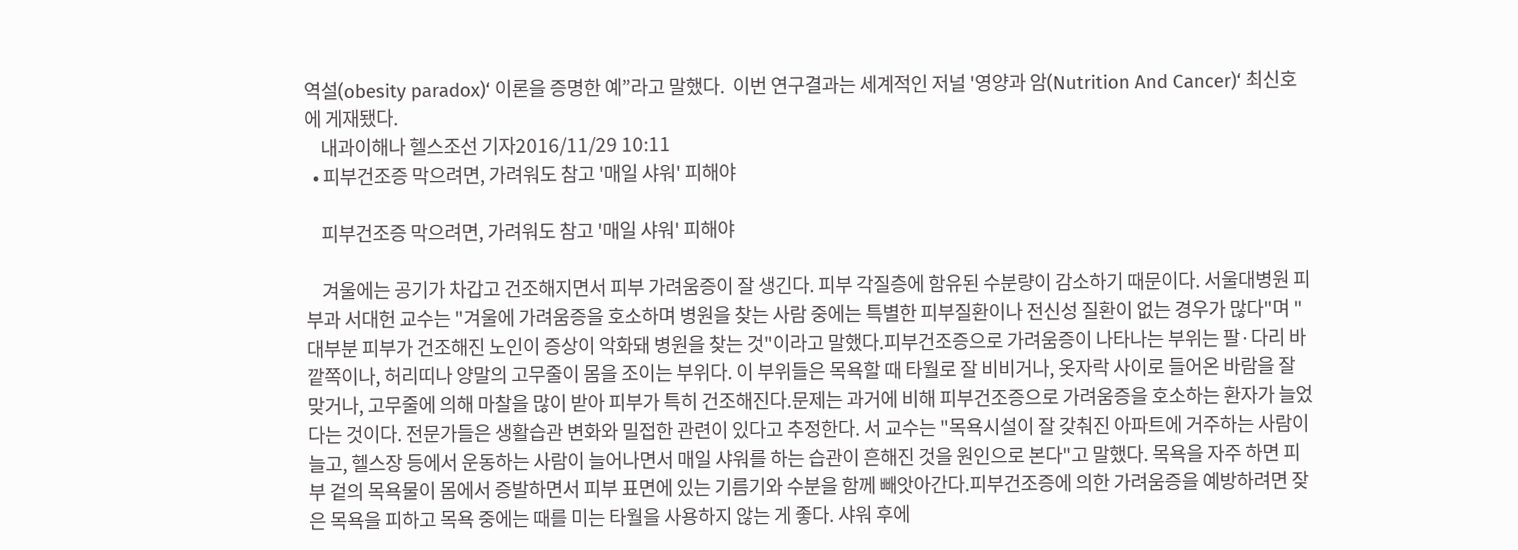역설(obesity paradox)‘ 이론을 증명한 예”라고 말했다.  이번 연구결과는 세계적인 저널 '영양과 암(Nutrition And Cancer)‘ 최신호에 게재됐다.
    내과이해나 헬스조선 기자2016/11/29 10:11
  • 피부건조증 막으려면, 가려워도 참고 '매일 샤워' 피해야

    피부건조증 막으려면, 가려워도 참고 '매일 샤워' 피해야

    겨울에는 공기가 차갑고 건조해지면서 피부 가려움증이 잘 생긴다. 피부 각질층에 함유된 수분량이 감소하기 때문이다. 서울대병원 피부과 서대헌 교수는 "겨울에 가려움증을 호소하며 병원을 찾는 사람 중에는 특별한 피부질환이나 전신성 질환이 없는 경우가 많다"며 "대부분 피부가 건조해진 노인이 증상이 악화돼 병원을 찾는 것"이라고 말했다.피부건조증으로 가려움증이 나타나는 부위는 팔·다리 바깥쪽이나, 허리띠나 양말의 고무줄이 몸을 조이는 부위다. 이 부위들은 목욕할 때 타월로 잘 비비거나, 옷자락 사이로 들어온 바람을 잘 맞거나, 고무줄에 의해 마찰을 많이 받아 피부가 특히 건조해진다.문제는 과거에 비해 피부건조증으로 가려움증을 호소하는 환자가 늘었다는 것이다. 전문가들은 생활습관 변화와 밀접한 관련이 있다고 추정한다. 서 교수는 "목욕시설이 잘 갖춰진 아파트에 거주하는 사람이 늘고, 헬스장 등에서 운동하는 사람이 늘어나면서 매일 샤워를 하는 습관이 흔해진 것을 원인으로 본다"고 말했다. 목욕을 자주 하면 피부 겉의 목욕물이 몸에서 증발하면서 피부 표면에 있는 기름기와 수분을 함께 빼앗아간다.피부건조증에 의한 가려움증을 예방하려면 잦은 목욕을 피하고 목욕 중에는 때를 미는 타월을 사용하지 않는 게 좋다. 샤워 후에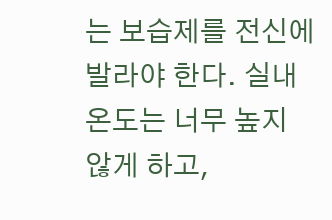는 보습제를 전신에 발라야 한다. 실내온도는 너무 높지 않게 하고,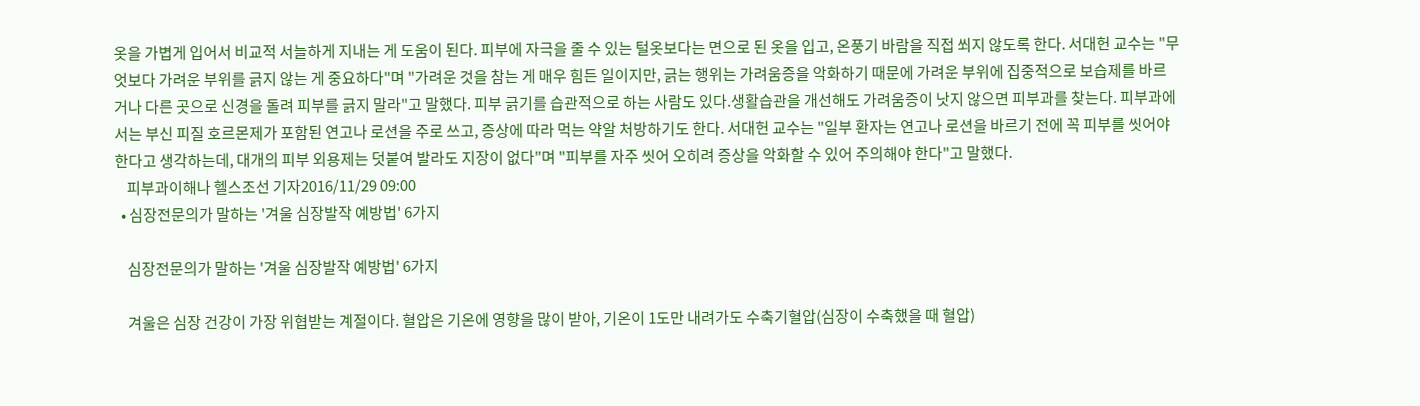옷을 가볍게 입어서 비교적 서늘하게 지내는 게 도움이 된다. 피부에 자극을 줄 수 있는 털옷보다는 면으로 된 옷을 입고, 온풍기 바람을 직접 쐬지 않도록 한다. 서대헌 교수는 "무엇보다 가려운 부위를 긁지 않는 게 중요하다"며 "가려운 것을 참는 게 매우 힘든 일이지만, 긁는 행위는 가려움증을 악화하기 때문에 가려운 부위에 집중적으로 보습제를 바르거나 다른 곳으로 신경을 돌려 피부를 긁지 말라"고 말했다. 피부 긁기를 습관적으로 하는 사람도 있다.생활습관을 개선해도 가려움증이 낫지 않으면 피부과를 찾는다. 피부과에서는 부신 피질 호르몬제가 포함된 연고나 로션을 주로 쓰고, 증상에 따라 먹는 약알 처방하기도 한다. 서대헌 교수는 "일부 환자는 연고나 로션을 바르기 전에 꼭 피부를 씻어야 한다고 생각하는데, 대개의 피부 외용제는 덧붙여 발라도 지장이 없다"며 "피부를 자주 씻어 오히려 증상을 악화할 수 있어 주의해야 한다"고 말했다.
    피부과이해나 헬스조선 기자2016/11/29 09:00
  • 심장전문의가 말하는 '겨울 심장발작 예방법' 6가지

    심장전문의가 말하는 '겨울 심장발작 예방법' 6가지

    겨울은 심장 건강이 가장 위협받는 계절이다. 혈압은 기온에 영향을 많이 받아, 기온이 1도만 내려가도 수축기혈압(심장이 수축했을 때 혈압)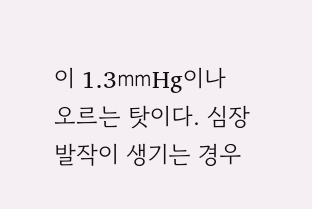이 1.3㎜Hg이나 오르는 탓이다. 심장발작이 생기는 경우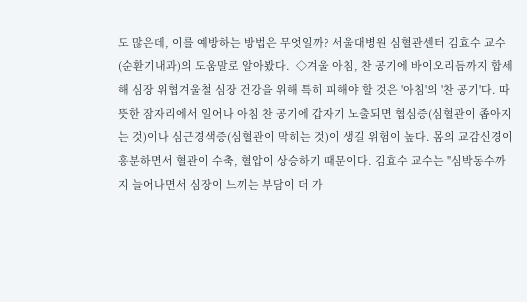도 많은데, 이를 예방하는 방법은 무엇일까? 서울대병원 심혈관센터 김효수 교수(순환기내과)의 도움말로 알아봤다.  ◇겨울 아침, 찬 공기에 바이오리듬까지 합세해 심장 위협겨울철 심장 건강을 위해 특히 피해야 할 것은 '아침'의 '찬 공기'다. 따뜻한 잠자리에서 일어나 아침 찬 공기에 갑자기 노출되면 협심증(심혈관이 좁아지는 것)이나 심근경색증(심혈관이 막히는 것)이 생길 위험이 높다. 몸의 교감신경이 흥분하면서 혈관이 수축, 혈압이 상승하기 때문이다. 김효수 교수는 "심박동수까지 늘어나면서 심장이 느끼는 부담이 더 가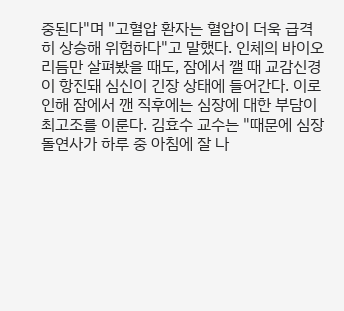중된다"며 "고혈압 환자는 혈압이 더욱 급격히 상승해 위험하다"고 말했다. 인체의 바이오리듬만 살펴봤을 때도, 잠에서 깰 때 교감신경이 항진돼 심신이 긴장 상태에 들어간다. 이로 인해 잠에서 깬 직후에는 심장에 대한 부담이 최고조를 이룬다. 김효수 교수는 "때문에 심장 돌연사가 하루 중 아침에 잘 나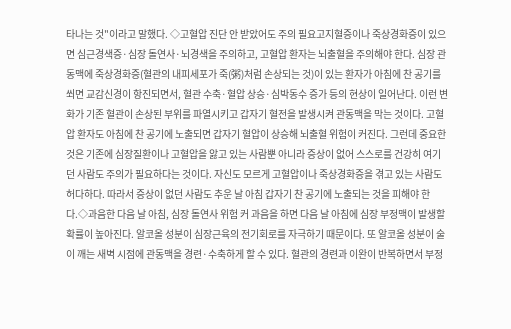타나는 것"이라고 말했다. ◇고혈압 진단 안 받았어도 주의 필요고지혈증이나 죽상경화증이 있으면 심근경색증·심장 돌연사·뇌경색을 주의하고, 고혈압 환자는 뇌출혈을 주의해야 한다. 심장 관동맥에 죽상경화증(혈관의 내피세포가 죽(粥)처럼 손상되는 것)이 있는 환자가 아침에 찬 공기를 쐬면 교감신경이 항진되면서, 혈관 수축·혈압 상승·심박동수 증가 등의 현상이 일어난다. 이런 변화가 기존 혈관이 손상된 부위를 파열시키고 갑자기 혈전을 발생시켜 관동맥을 막는 것이다. 고혈압 환자도 아침에 찬 공기에 노출되면 갑자기 혈압이 상승해 뇌출혈 위험이 커진다. 그런데 중요한 것은 기존에 심장질환이나 고혈압을 앓고 있는 사람뿐 아니라 증상이 없어 스스로를 건강히 여기던 사람도 주의가 필요하다는 것이다. 자신도 모르게 고혈압이나 죽상경화증을 겪고 있는 사람도 허다하다. 따라서 증상이 없던 사람도 추운 날 아침 갑자기 찬 공기에 노출되는 것을 피해야 한다.◇과음한 다음 날 아침, 심장 돌연사 위험 커 과음을 하면 다음 날 아침에 심장 부정맥이 발생할 확률이 높아진다. 알코올 성분이 심장근육의 전기회로를 자극하기 때문이다. 또 알코올 성분이 술이 깨는 새벽 시점에 관동맥을 경련·수축하게 할 수 있다. 혈관의 경련과 이완이 반복하면서 부정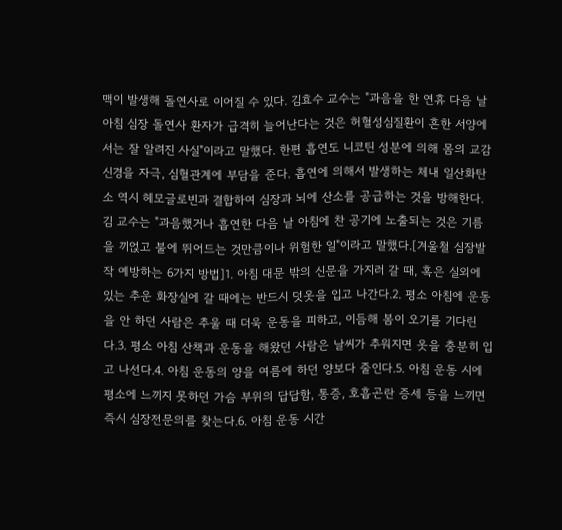맥이 발생해 돌연사로 이어질 수 있다. 김효수 교수는 "과음을 한 연휴 다음 날 아침 심장 돌연사 환자가 급격히 늘어난다는 것은 허혈성심질환이 흔한 서양에서는 잘 알려진 사실"이라고 말했다. 한편 흡연도 니코틴 성분에 의해 몸의 교감신경을 자극, 심혈관계에 부담을 준다. 흡연에 의해서 발생하는 체내 일산화탄소 역시 헤모글로빈과 결합하여 심장과 뇌에 산소를 공급하는 것을 방해한다. 김 교수는 "과음했거나 흡연한 다음 날 아침에 찬 공기에 노출되는 것은 기름을 끼얹고 불에 뛰어드는 것만큼이나 위험한 일"이라고 말했다.[겨울철 심장발작 예방하는 6가지 방법]1. 아침 대문 밖의 신문을 가지러 갈 때, 혹은 실외에 있는 추운 화장실에 갈 때에는 반드시 덧옷을 입고 나간다.2. 평소 아침에 운동을 안 하던 사람은 추울 때 더욱 운동을 피하고, 이듬해 봄이 오기를 기다린다.3. 평소 아침 산책과 운동을 해왔던 사람은 날씨가 추워지면 옷을 충분히 입고 나선다.4. 아침 운동의 양을 여름에 하던 양보다 줄인다.5. 아침 운동 시에 평소에 느끼지 못하던 가슴 부위의 답답함, 통증, 호흡곤란 증세 등을 느끼면 즉시 심장전문의를 찾는다.6. 아침 운동 시간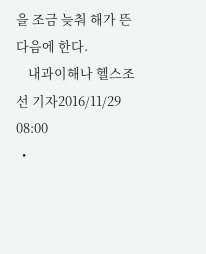을 조금 늦춰 해가 뜬 다음에 한다.
    내과이해나 헬스조선 기자2016/11/29 08:00
  •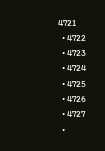4721
  • 4722
  • 4723
  • 4724
  • 4725
  • 4726
  • 4727
  •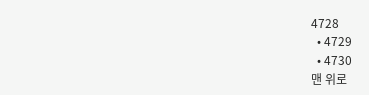4728
  • 4729
  • 4730
맨 위로